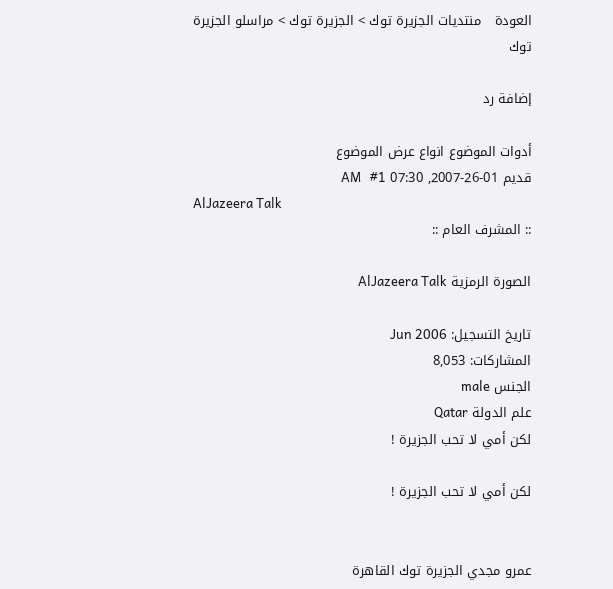العودة   منتديات الجزيرة توك > الجزيرة توك > مراسلو الجزيرة توك

إضافة رد

أدوات الموضوع انواع عرض الموضوع
قديم 01-26-2007, 07:30 AM   #1
AlJazeera Talk
:: المشرف العام ::

الصورة الرمزية AlJazeera Talk

تاريخ التسجيل: Jun 2006
المشاركات: 8,053
الجنس male
علم الدولة Qatar
لكن أمي لا تحب الجزيرة !

لكن أمي لا تحب الجزيرة !


عمرو مجدي الجزيرة توك القاهرة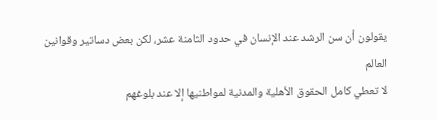يقولون أن سن الرشد عند الإنسان في حدود الثامنة عشر، لكن بعض دساتير وقوانين العالم
لا تعطي كامل الحقوق الأهلية والمدنية لمواطنيها إلا عند بلوغهم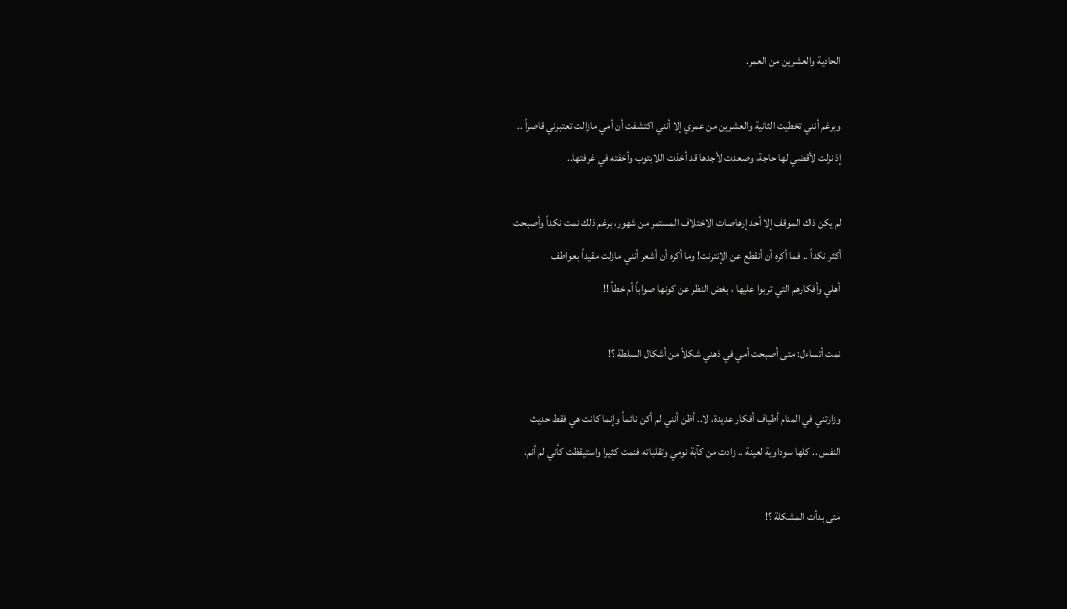الحادية والعشرين من العمر.

وبرغم أنني تخطيت الثانية والعشرين من عمري إلا أنني اكتشفت أن أمي مازالت تعتبرني قاصراً ..
إذ نزلت لأقضي لها حاجة، وصعدت لأجدها قد أخذت اللابتوب وأخفته في غرفتها..

لم يكن ذاك الموقف إلا أحد إرهاصات الاختلاف المستمر من شهور، برغم ذلك نمت نكداً وأصبحت
أكثر نكداً .. فما أكره أن أنقطع عن الإنترنت! وما أكره أن أشعر أنني مازلت مقيداً بعواطف
أهلي وأفكارهم التي تربوا عليها ، بغض النظر عن كونها صواباً أم خطأ !!

نمت أتساءل: متى أصبحت أمي في ذهني شكلاً من أشكال السلطة ؟!

وزارتني في المنام أطياف أفكار عديدة، لا.. أظن أنني لم أكن نائماً وإنما كانت هي فقط حديث
النفس .. كلها سوداوية لعينة .. زادت من كآبة نومي وتقلباته فنمت كثيرا واستيقظت كأني لم أنم.

متى بدأت المشكلة ؟!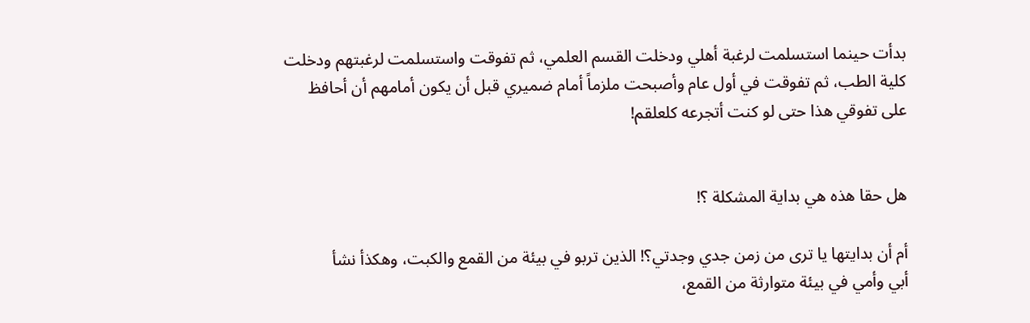بدأت حينما استسلمت لرغبة أهلي ودخلت القسم العلمي، ثم تفوقت واستسلمت لرغبتهم ودخلت
كلية الطب، ثم تفوقت في أول عام وأصبحت ملزماً أمام ضميري قبل أن يكون أمامهم أن أحافظ
على تفوقي هذا حتى لو كنت أتجرعه كلعلقم!


هل حقا هذه هي بداية المشكلة ؟!

أم أن بدايتها يا ترى من زمن جدي وجدتي؟! الذين تربو في بيئة من القمع والكبت، وهكذأ نشأ
أبي وأمي في بيئة متوارثة من القمع،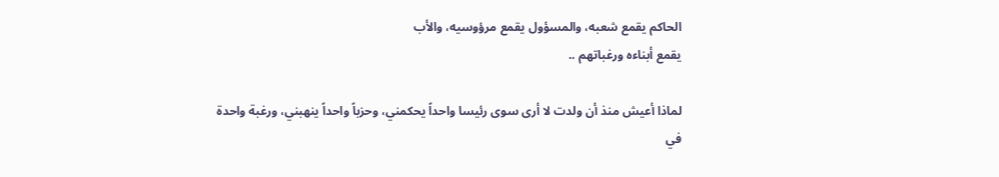الحاكم يقمع شعبه، والمسؤول يقمع مرؤوسيه، والأب
يقمع أبناءه ورغباتهم ..

لماذا أعيش منذ أن ولدت لا أرى سوى رئيسا واحداً يحكمني، وحزباً واحداً ينهبني، ورغبة واحدة
في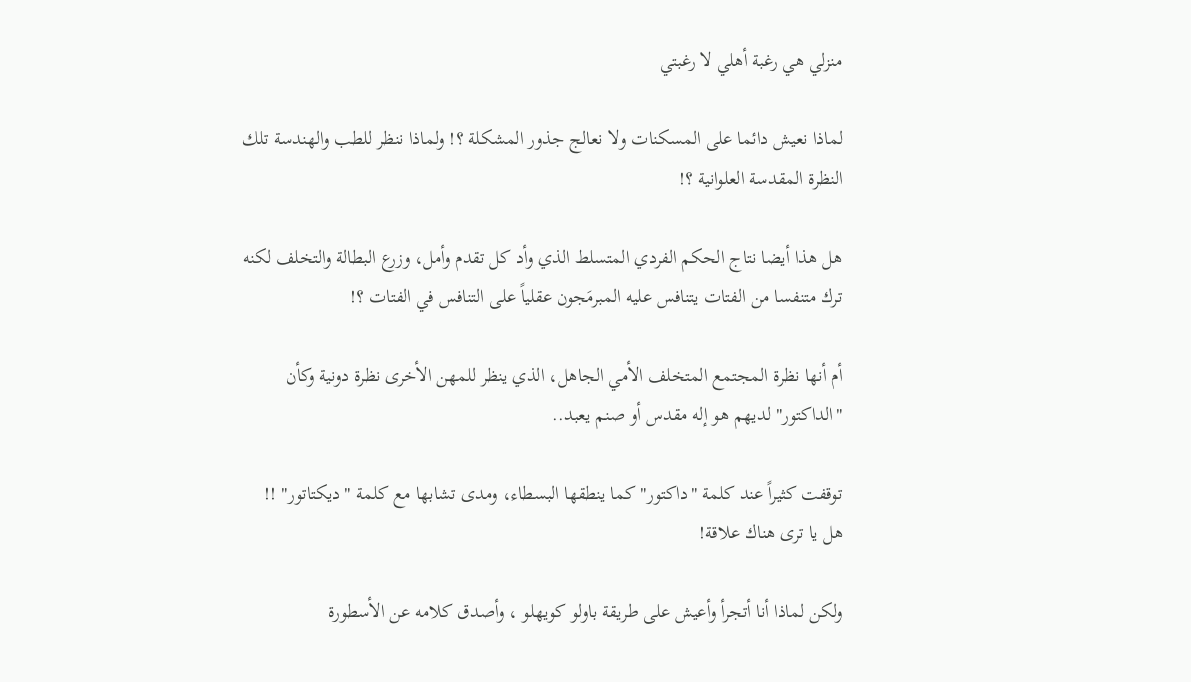منزلي هي رغبة أهلي لا رغبتي

لماذا نعيش دائما على المسكنات ولا نعالج جذور المشكلة ؟! ولماذا ننظر للطب والهندسة تلك
النظرة المقدسة العلوانية ؟!

هل هذا أيضا نتاج الحكم الفردي المتسلط الذي وأد كل تقدم وأمل، وزرع البطالة والتخلف لكنه
ترك متنفسا من الفتات يتنافس عليه المبرمَجون عقلياً على التنافس في الفتات ؟!

أم أنها نظرة المجتمع المتخلف الأمي الجاهل، الذي ينظر للمهن الأخرى نظرة دونية وكأن
"الداكتور" لديهم هو إله مقدس أو صنم يعبد..

توقفت كثيراً عند كلمة "داكتور" كما ينطقها البسطاء، ومدى تشابها مع كلمة "ديكتاتور" !!
هل يا ترى هناك علاقة!

ولكن لماذا أنا أتجرأ وأعيش على طريقة باولو كويهلو ، وأصدق كلامه عن الأسطورة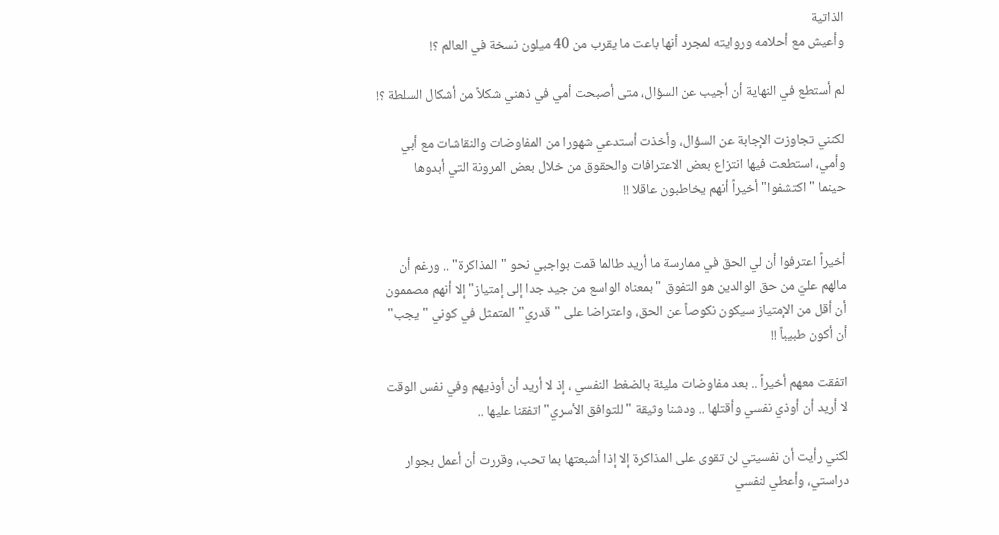الذاتية
وأعيش مع أحلامه وروايته لمجرد أنها باعت ما يقرب من 40 ميلون نسخة في العالم ؟!

لم أستطع في النهاية أن أجيب عن السؤال، متى أصبحت أمي في ذهني شكلاً من أشكال السلطة ؟!

لكنني تجاوزت الإجابة عن السؤال، وأخذت أستدعي شهورا من المفاوضات والنقاشات مع أبي
وأمي، استطعت فيها انتزاع بعض الاعترافات والحقوق من خلال بعض المرونة التي أبدوها
حينما "اكتشفوا" أخيراً أنهم يخاطبون عاقلا !!


أخيراً اعترفوا أن لي الحق في ممارسة ما أريد طالما قمت بواجبي نحو "المذاكرة" .. ورغم أن
مالهم عليّ من حق الوالدين هو التفوق "بمعناه الواسع من جيد جدا إلى إمتياز" إلا أنهم مصممون
أن أقل من الإمتياز سيكون نكوصاً عن الحق، واعتراضا على "قدري" المتمثل في كوني "يجب"
أن أكون طبيباً !!

اتفقت معهم أخيراً .. بعد مفاوضات مليئة بالضغط النفسي ، إذ لا أريد أن أوذيهم وفي نفس الوقت
لا أريد أن أوذي نفسي وأقتلها .. ودشنا وثيقة "للتوافق الأسري" اتفقنا عليها ..

لكني رأيت أن نفسيتي لن تقوى على المذاكرة إلا إذا أشبعتها بما تحب، وقررت أن أعمل بجوار
دراستي، وأعطي لنفسي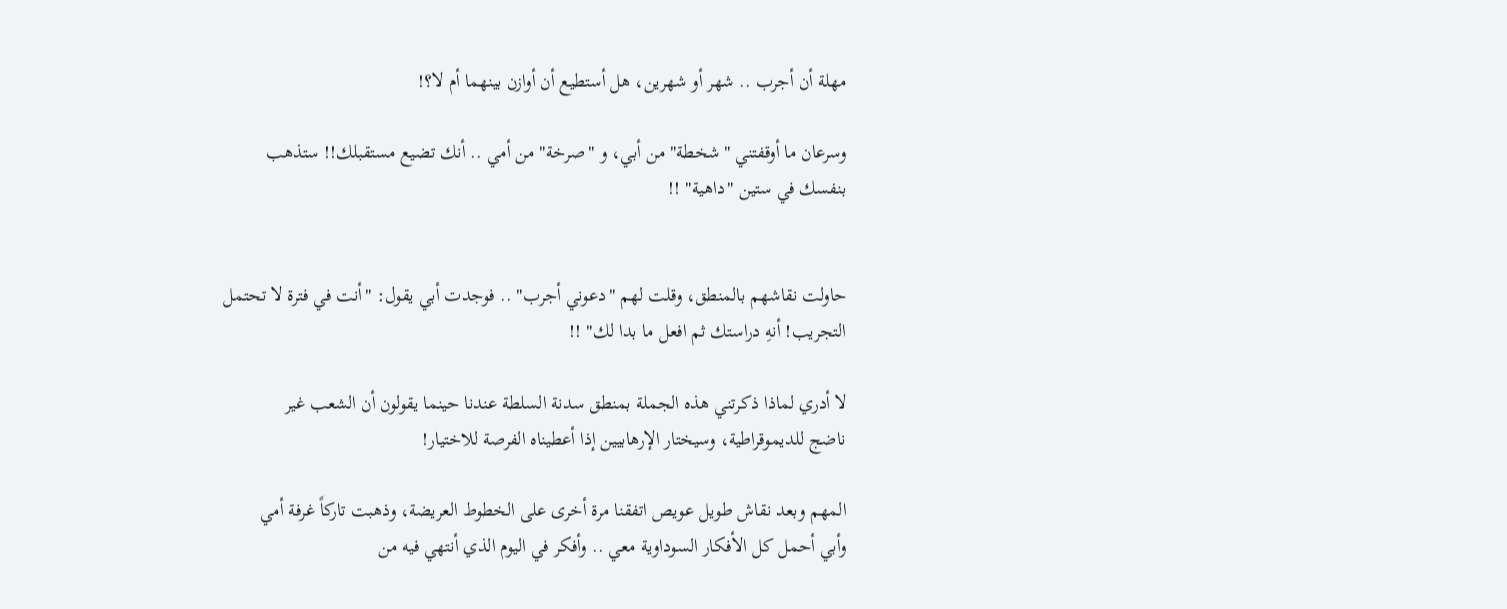مهلة أن أجرب .. شهر أو شهرين، هل أستطيع أن أوازن بينهما أم لا؟!

وسرعان ما أوقفتني "شخطة" من أبي، و "صرخة" من أمي .. أنك تضيع مستقبلك!! ستذهب
بنفسك في ستين "داهية" !!


حاولت نقاشهم بالمنطق، وقلت لهم "دعوني أجرب" .. فوجدت أبي يقول: "أنت في فترة لا تحتمل
التجريب! أنهِ دراستك ثم افعل ما بدا لك" !!

لا أدري لماذا ذكرتني هذه الجملة بمنطق سدنة السلطة عندنا حينما يقولون أن الشعب غير
ناضج للديموقراطية، وسيختار الإرهابيين إذا أعطيناه الفرصة للاختيار!

المهم وبعد نقاش طويل عويص اتفقنا مرة أخرى على الخطوط العريضة، وذهبت تاركاً غرفة أمي
وأبي أحمل كل الأفكار السوداوية معي .. وأفكر في اليوم الذي أنتهي فيه من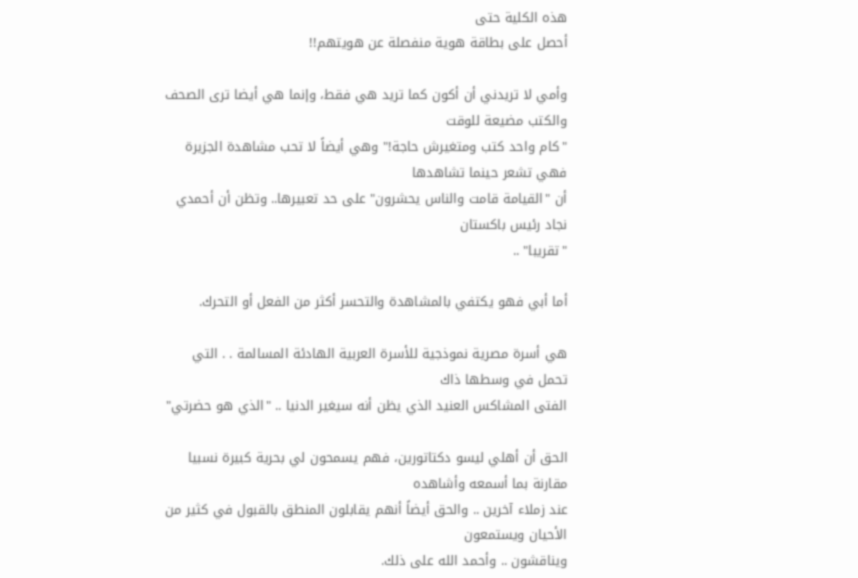هذه الكلية حتى
أحصل على بطاقة هوية منفصلة عن هويتهم!!

وأمي لا تريدني أن أكون كما تريد هي فقط، وإنما هي أيضا ترى الصحف والكتب مضيعة للوقت
"كام واحد كتب ومتغيرش حاجة!" وهي أيضاً لا تحب مشاهدة الجزيرة فهي تشعر حينما تشاهدها
أن "القيامة قامت والناس يحشرون" على حد تعبيرها.. وتظن أن أحمدي نجاد رئيس باكستان
"تقريبا" ..

أما أبي فهو يكتفي بالمشاهدة والتحسر أكثر من الفعل أو التحرك.

هي أسرة مصرية نموذجية للأسرة العربية الهادئة المسالمة . . التي تحمل في وسطها ذاك
الفتى المشاكس العنيد الذي يظن أنه سيغير الدنيا .. "الذي هو حضرتي"

الحق أن أهلي ليسو دكتاتورين، فهم يسمحون لي بحرية كبيرة نسبيا مقارنة بما أسمعه وأشاهده
عند زملاء آخرين .. والحق أيضاً أنهم يقابلون المنطق بالقبول في كثير من الأحيان ويستمعون
ويناقشون .. وأحمد الله على ذلك.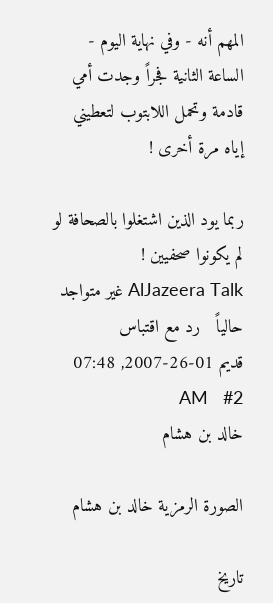المهم أنه - وفي نهاية اليوم - الساعة الثانية فجراً وجدت أمي قادمة وتحمل اللابتوب لتعطيني
إياه مرة أخرى !

ربما يود الذين اشتغلوا بالصحافة لو لم يكونوا صحفيين !
AlJazeera Talk غير متواجد حالياً   رد مع اقتباس
قديم 01-26-2007, 07:48 AM   #2
خالد بن هشام

الصورة الرمزية خالد بن هشام

تاريخ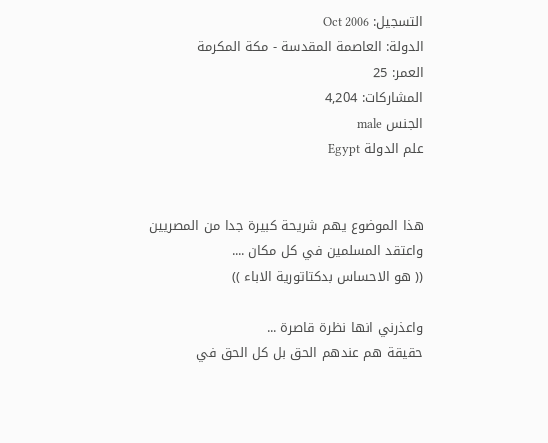التسجيل: Oct 2006
الدولة: العاصمة المقدسة - مكة المكرمة
العمر: 25
المشاركات: 4,204
الجنس male
علم الدولة Egypt


هذا الموضوع يهم شريحة كبيرة جدا من المصريين واعتقد المسلمين في كل مكان ....
(( هو الاحساس بدكتاتورية الاباء ))

واعذرني انها نظرة قاصرة ...
حقيقة هم عندهم الحق بل كل الحق في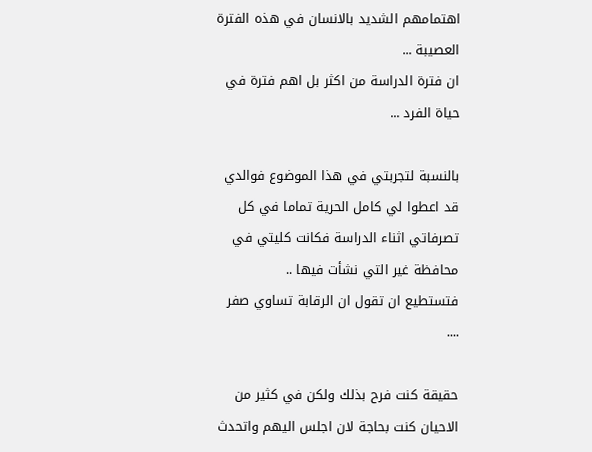اهتمامهم الشديد بالانسان في هذه الفترة العصيبة ...
ان فترة الدراسة من اكثر بل اهم فترة في حياة الفرد ...

بالنسبة لتجربتي في هذا الموضوع فوالدي قد اعطوا لي كامل الحرية تماما في كل تصرفاتي اثناء الدراسة فكانت كليتي في محافظة غير التي نشأت فيها ..
فتستطيع ان تقول ان الرقابة تساوي صفر ....

حقيقة كنت فرح بذلك ولكن في كثير من الاحيان كنت بحاجة لان اجلس اليهم واتحدث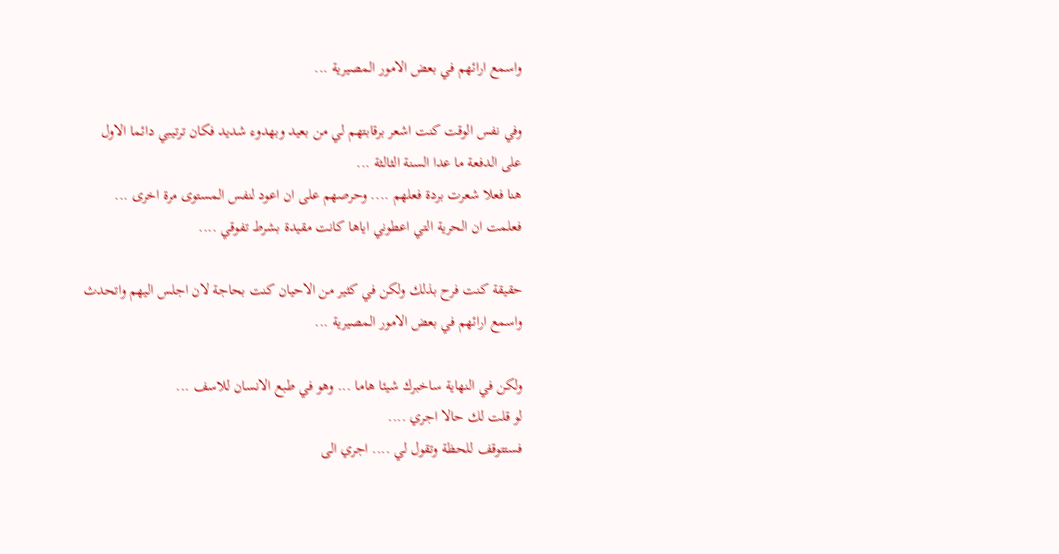واسمع ارائهم في بعض الامور المصيرية ...

وفي نفس الوقت كنت اشعر برقابتهم لي من بعيد وبهدوء شديد فكان ترتيبي دائما الاول على الدفعة ما عدا السنة الثالثة ...
هنا فعلا شعرت بردة فعلهم .... وحرصهم على ان اعود لنفس المستوى مرة اخرى ...
فعلمت ان الحرية التي اعطوني اياها كانت مقيدة بشرط تفوقي ....

حقيقة كنت فرح بذلك ولكن في كثير من الاحيان كنت بحاجة لان اجلس اليهم واتحدث واسمع ارائهم في بعض الامور المصيرية ...

ولكن في النهاية ساخبرك شيئا هاما ... وهو في طبع الانسان للاسف ...
لو قلت لك حالا اجري ....
فستتوقف للحظة وتقول لي .... اجري الى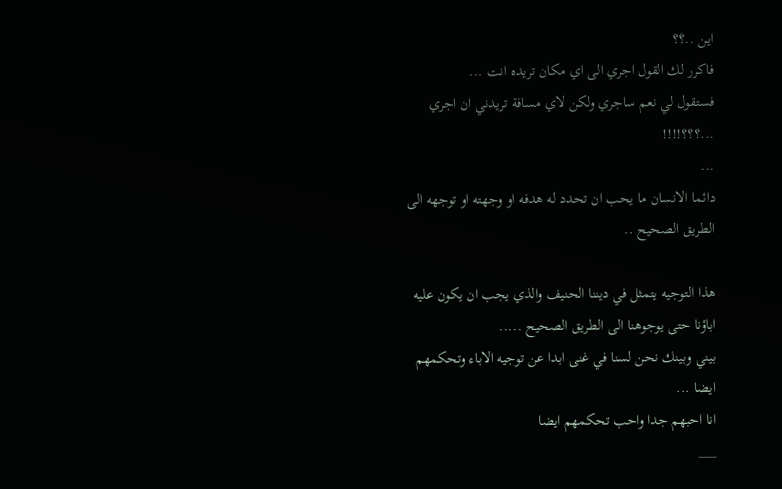اين ..؟؟
فاكرر لك القول اجري الى اي مكان تريده انت ...
فستقول لي نعم ساجري ولكن لاي مسافة تريدني ان اجري ...؟؟؟!!!!
...
دائما الانسان ما يحب ان تحدد له هدفه او وجهته او توجهه الى الطريق الصحيح ..

هذا التوجيه يتمثل في ديننا الحنيف والذي يجب ان يكون عليه اباؤنا حتى يوجوهنا الى الطريق الصحيح .....
بيني وبينك نحن لسنا في غنى ابدا عن توجيه الاباء وتحكمهم ايضا ...
انا احبهم جدا واحب تحكمهم ايضا
___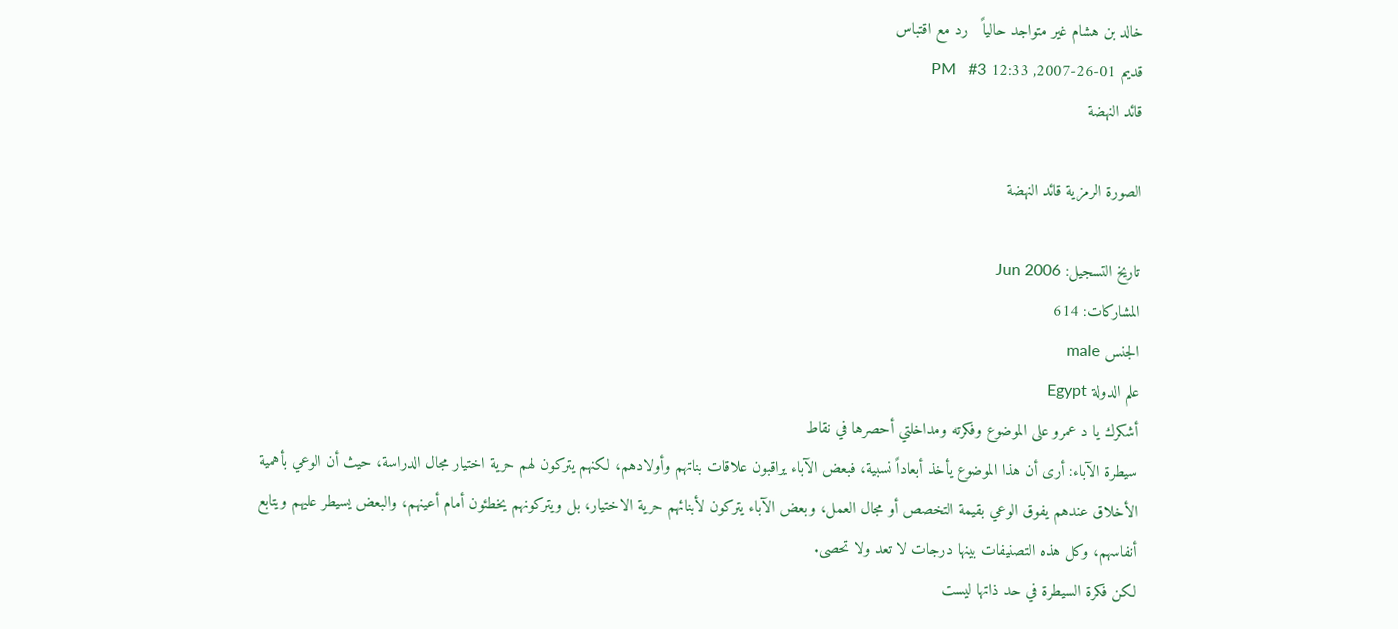خالد بن هشام غير متواجد حالياً   رد مع اقتباس
قديم 01-26-2007, 12:33 PM   #3
قائد النهضة

الصورة الرمزية قائد النهضة

تاريخ التسجيل: Jun 2006
المشاركات: 614
الجنس male
علم الدولة Egypt
أشكرك يا د عمرو على الموضوع وفكرته ومداخلتي أحصرها في نقاط
سيطرة الآباء: أرى أن هذا الموضوع يأخذ أبعاداً نسبية، فبعض الآباء يراقبون علاقات بناتهم وأولادهم، لكنهم يتركون لهم حرية اختيار مجال الدراسة، حيث أن الوعي بأهمية الأخلاق عندهم يفوق الوعي بقيمة التخصص أو مجال العمل، وبعض الآباء يتركون لأبنائهم حرية الاختيار، بل ويتركونهم يخطئون أمام أعينهم، والبعض يسيطر عليهم ويتابع أنفاسهم، وكل هذه التصنيفات بينها درجات لا تعد ولا تحصى.
لكن فكرة السيطرة في حد ذاتها ليست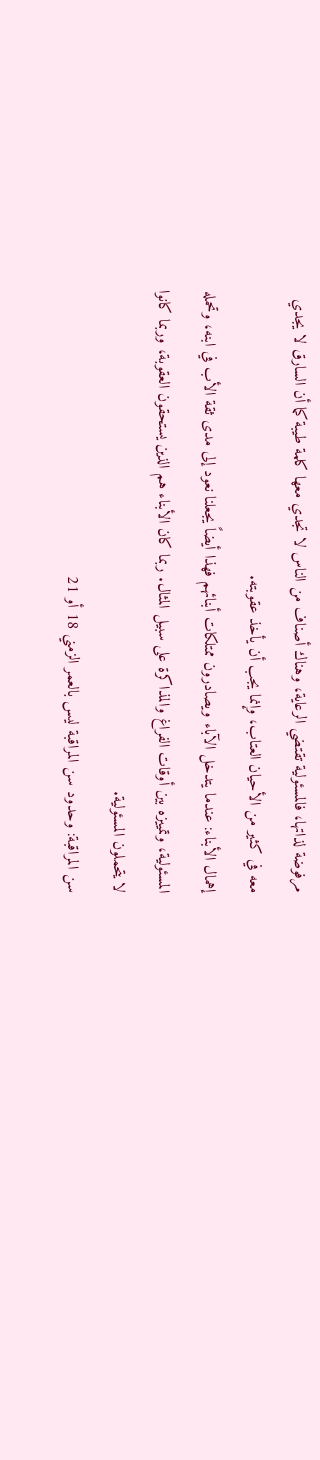مرفوضة لذاتها، فالمسئولية تقتضي الرعاية، وهناك أصناف من الناس لا تجدي معها كلمة طيبة كما أن السارق لا يجدي معه في كثير من الأحيان العتاب، وإنما يجب أن يأخذ عقوبته.
إهمال الأبناء: عندما يتدخل الآباء ويصادرون ممتلكات أبنائهم فهذا أيضاً يجعلنا نعود إلى مدى ثقة الأب في ابنه، وتحمله المسئولية، وتمييزه بين أوقات الفراغ والمذاكرة على سبيل المثال. ربما كان الأبناء هم الذين يستحقون العقوبة، وربما كانوا لا يتحملون المسئولية.
سن المراقبة: وحدود سن المراقبة ليس بالعمر الزمني 18 أو 21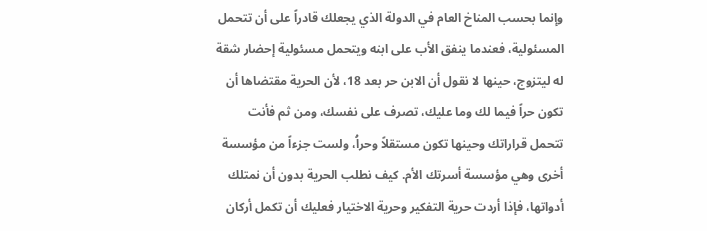وإنما بحسب المناخ العام في الدولة الذي يجعلك قادراً على أن تتحمل المسئولية، فعندما ينفق الأب على ابنه ويتحمل مسئولية إحضار شقة له ليتزوج، حينها لا نقول أن الابن حر بعد 18، لأن الحرية مقتضاها أن تكون حراً فيما لك وما عليك، تصرف على نفسك، ومن ثم فأنت تتحمل قراراتك وحينها تكون مستقلاً وحراُ، ولست جزءاً من مؤسسة أخرى وهي مؤسسة أسرتك الأم. كيف نطلب الحرية بدون أن نمتلك أدواتها، فإذا أردت حرية التفكير وحرية الاختيار فعليك أن تكمل أركان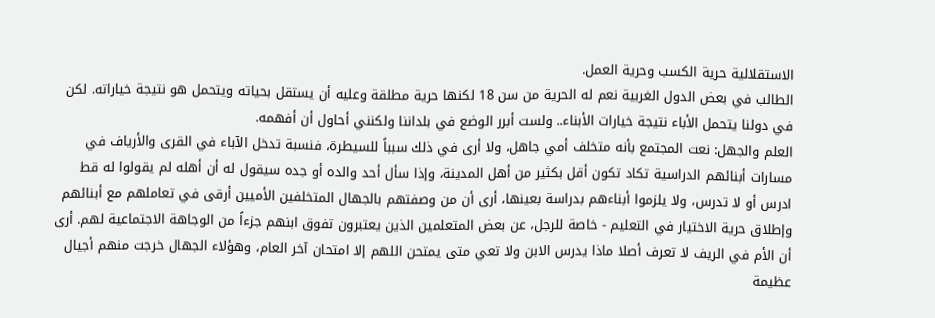الاستقلالية حرية الكسب وحرية العمل.
الطالب في بعض الدول الغربية نعم له الحرية من سن 18 لكنها حرية مطلقة وعليه أن يستقل بحياته ويتحمل هو نتيجة خياراته. لكن في دولنا يتحمل الأباء نتيجة خيارات الأبناء.. ولست أبرر الوضع في بلداننا ولكنني أحاول أن أفهمه.
العلم والجهل: نعت المجتمع بأنه متخلف أمي جاهل، ولا أرى في ذلك سبباً للسيطرة، فنسبة تدخل الآباء في القرى والأرياف في مسارات أبنائهم الدراسية تكاد تكون أقل بكثير من أهل المدينة، وإذا سأل أحد والده أو جده سيقول له أن أهله لم يقولوا له قط ادرس أو لا تدرس، ولا يلزموا أبناءهم بدراسة بعينها، أرى أن من وصفتهم بالجهال المتخلفين الأميين أرقى في تعاملهم مع أبنائهم وإطلاق حرية الاختيار في التعليم - خاصة للرجل، عن بعض المتعلمين الذين يعتبرون تفوق ابنهم جزءاً من الوجاهة الاجتماعية لهم. أرى أن الأم في الريف لا تعرف أصلا ماذا يدرس الابن ولا تعي متى يمتحن اللهم إلا امتحان آخر العام، وهؤلاء الجهال خرجت منهم أجيال عظيمة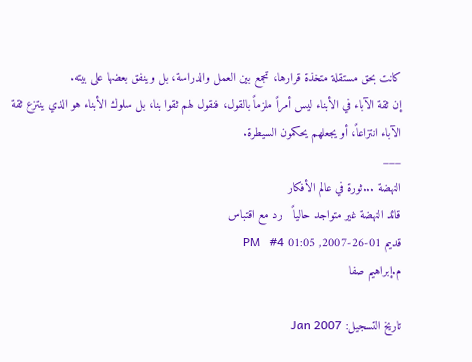كانت بحق مستقلة متخذة قرارها، تجمع بين العمل والدراسة، بل وينفق بعضها على بيته.
إن ثقة الآباء في الأبناء ليس أمراً ملزماً بالقول، فنقول لهم ثقوا بنا، بل سلوك الأبناء هو الذي ينتزع ثقة الآباء انتزاعاً، أو يجعلهم يحكمون السيطرة.
___
النهضة ...ثورة في عالم الأفكار
قائد النهضة غير متواجد حالياً   رد مع اقتباس
قديم 01-26-2007, 01:05 PM   #4
م.إبراهيم صفا

تاريخ التسجيل: Jan 2007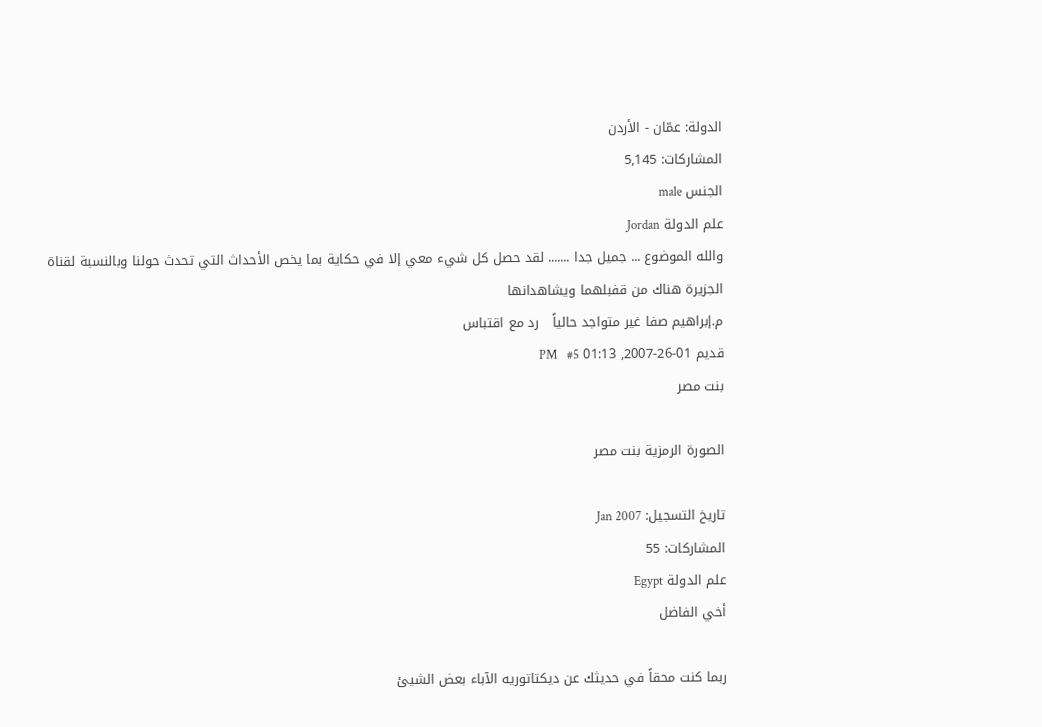الدولة: عمّان - الأردن
المشاركات: 5,145
الجنس male
علم الدولة Jordan
والله الموضوع ... جميل جدا ....... لقد حصل كل شيء معي إلا في حكاية بما يخص الأحداث التي تحدث حولنا وبالنسبة لقناة الجزيرة هناك من قفبلهما ويشاهدانها
م.إبراهيم صفا غير متواجد حالياً   رد مع اقتباس
قديم 01-26-2007, 01:13 PM   #5
بنت مصر

الصورة الرمزية بنت مصر

تاريخ التسجيل: Jan 2007
المشاركات: 55
علم الدولة Egypt
أخي الفاضل

ربما كنت محقاً في حديثك عن ديكتاتوريه الآباء بعض الشيئ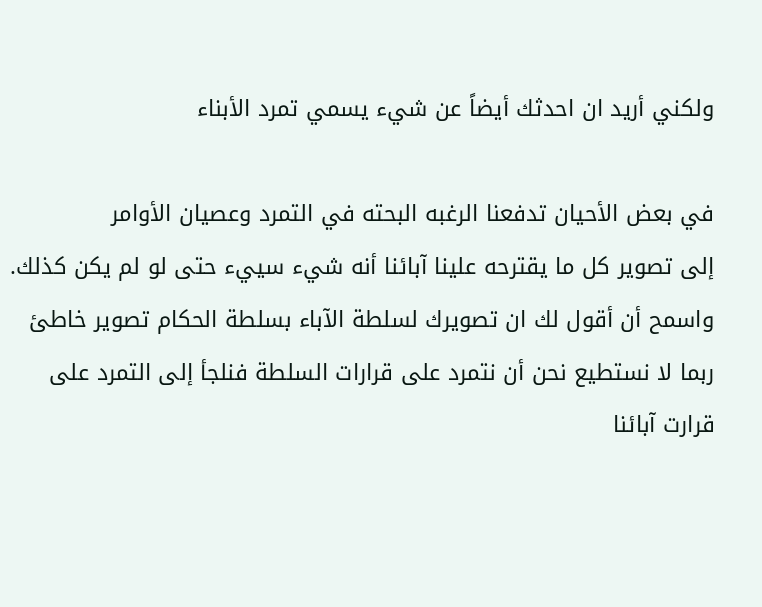ولكني أريد ان احدثك أيضاً عن شيء يسمي تمرد الأبناء

في بعض الأحيان تدفعنا الرغبه البحته في التمرد وعصيان الأوامر
إلى تصوير كل ما يقترحه علينا آبائنا أنه شيء سييء حتى لو لم يكن كذلك.
واسمح أن أقول لك ان تصويرك لسلطة الآباء بسلطة الحكام تصوير خاطئ
ربما لا نستطيع نحن أن نتمرد على قرارات السلطة فنلجأ إلى التمرد على قرارت آبائنا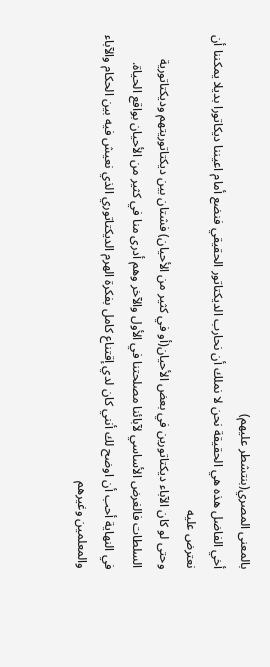بالمعنى المصري(بنتشطر عليهم)
أخي الفاضل هذه هي الحقيقة نحن لا نملك أن نحارب الديكتاتور الحقيقي فنضع أمام اعيننا ديكاتورا بديلا يمكننا أن نعترض عليه
وحتى لو كان الآباء ديكتاتورين في بعض الأحيان(أو في كثير من الأحيان) فشتان بين ديكتاتوريتهم وديكتاتورية السلطات فالغرض الأساسي لآبائنا مصلحتنا في الأول والآخر وهم أدرى منا في كثير من الأحيان بواقع الحياة.
في النهاية أحب أن اوضح لك أنني كان لدي إقتناع كامل بفكرة الهرم الديكتاتوري الذي نعيش فيه بين الحكام والآباء والمعلمين وغيرهم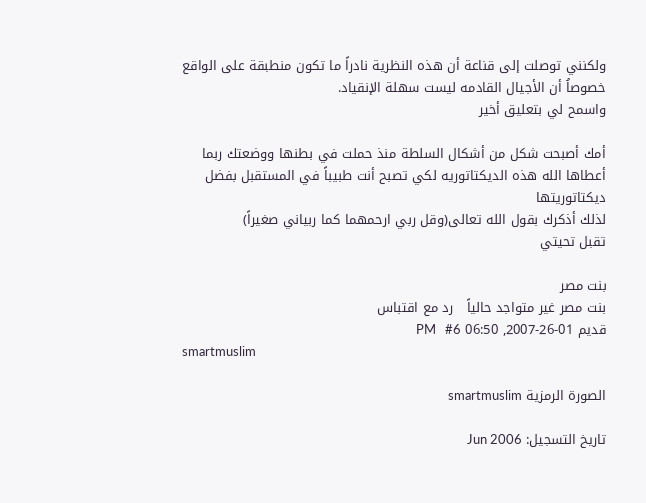ولكنني توصلت إلى قناعة أن هذه النظرية نادراً ما تكون منطبقة على الواقع خصوصاُ أن الأجيال القادمه ليست سهلة الإنقياد.
واسمح لي بتعليق أخير

أمك أصبحت شكل من أشكال السلطة منذ حملت في بطنها ووضعتك ربما أعطاها الله هذه الديكتاتوريه لكي تصبح أنت طبيباً في المستقبل بفضل ديكتاتوريتها
لذلك أذكرك بقول الله تعالى(وقل ربي ارحمهما كما ربياني صغيراً)
تقبل تحيتي

بنت مصر
بنت مصر غير متواجد حالياً   رد مع اقتباس
قديم 01-26-2007, 06:50 PM   #6
smartmuslim

الصورة الرمزية smartmuslim

تاريخ التسجيل: Jun 2006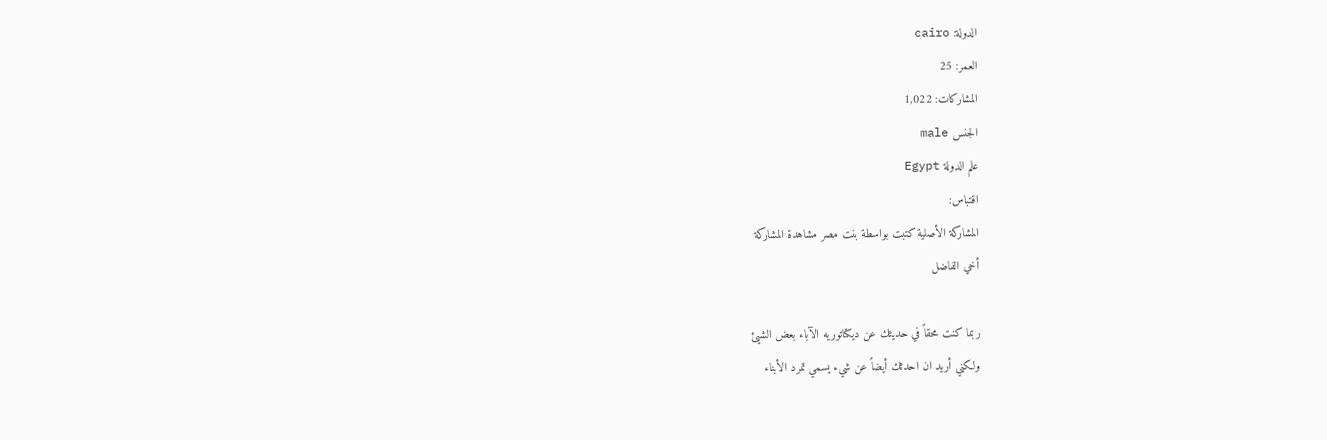الدولة: cairo
العمر: 25
المشاركات: 1,022
الجنس male
علم الدولة Egypt
اقتباس:
المشاركة الأصلية كتبت بواسطة بنت مصر مشاهدة المشاركة
أخي الفاضل

ربما كنت محقاً في حديثك عن ديكتاتوريه الآباء بعض الشيئ
ولكني أريد ان احدثك أيضاً عن شيء يسمي تمرد الأبناء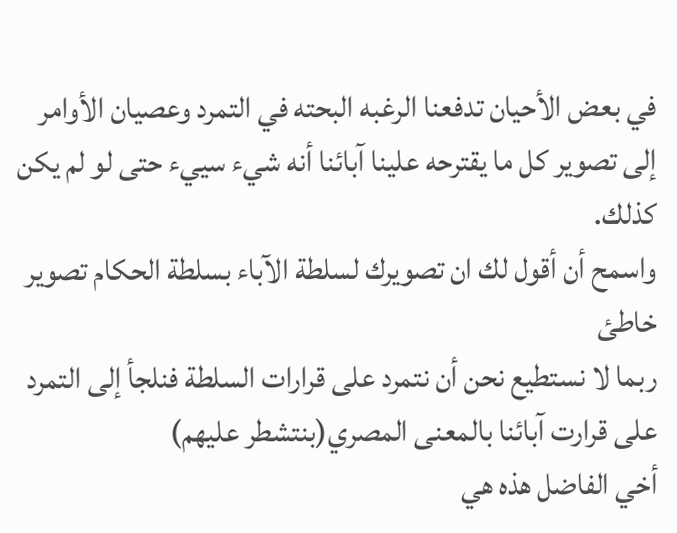في بعض الأحيان تدفعنا الرغبه البحته في التمرد وعصيان الأوامر
إلى تصوير كل ما يقترحه علينا آبائنا أنه شيء سييء حتى لو لم يكن كذلك.
واسمح أن أقول لك ان تصويرك لسلطة الآباء بسلطة الحكام تصوير خاطئ
ربما لا نستطيع نحن أن نتمرد على قرارات السلطة فنلجأ إلى التمرد على قرارت آبائنا بالمعنى المصري(بنتشطر عليهم)
أخي الفاضل هذه هي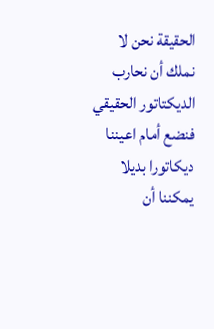الحقيقة نحن لا نملك أن نحارب الديكتاتور الحقيقي فنضع أمام اعيننا ديكاتورا بديلا يمكننا أن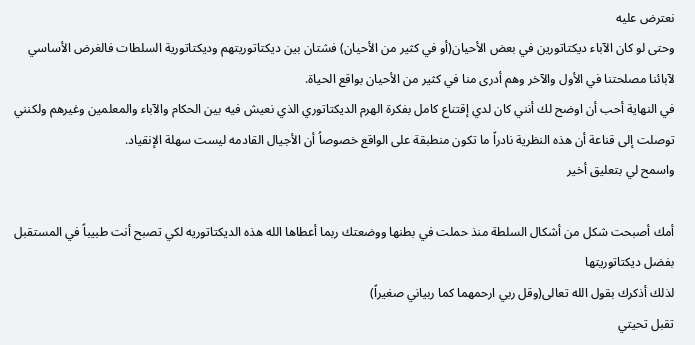نعترض عليه
وحتى لو كان الآباء ديكتاتورين في بعض الأحيان(أو في كثير من الأحيان) فشتان بين ديكتاتوريتهم وديكتاتورية السلطات فالغرض الأساسي لآبائنا مصلحتنا في الأول والآخر وهم أدرى منا في كثير من الأحيان بواقع الحياة.
في النهاية أحب أن اوضح لك أنني كان لدي إقتناع كامل بفكرة الهرم الديكتاتوري الذي نعيش فيه بين الحكام والآباء والمعلمين وغيرهم ولكنني توصلت إلى قناعة أن هذه النظرية نادراً ما تكون منطبقة على الواقع خصوصاُ أن الأجيال القادمه ليست سهلة الإنقياد.
واسمح لي بتعليق أخير

أمك أصبحت شكل من أشكال السلطة منذ حملت في بطنها ووضعتك ربما أعطاها الله هذه الديكتاتوريه لكي تصبح أنت طبيباً في المستقبل بفضل ديكتاتوريتها
لذلك أذكرك بقول الله تعالى(وقل ربي ارحمهما كما ربياني صغيراً)
تقبل تحيتي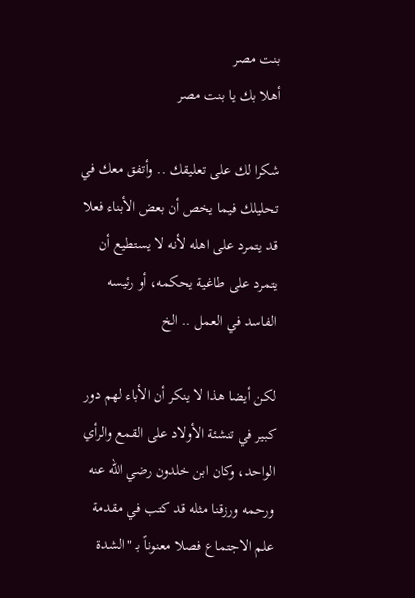بنت مصر
أهلا بك يا بنت مصر

شكرا لك على تعليقك .. وأتفق معك في تحليلك فيما يخص أن بعض الأبناء فعلا قد يتمرد على اهله لأنه لا يستطيع أن يتمرد على طاغية يحكمه، أو رئيسه الفاسد في العمل .. الخ

لكن أيضا هذا لا ينكر أن الأباء لهم دور كبير في تنشئة الأولاد على القمع والرأي الواحد، وكان ابن خلدون رضي الله عنه ورحمه ورزقنا مثله قد كتب في مقدمة علم الاجتماع فصلا معنوناً بـ "الشدة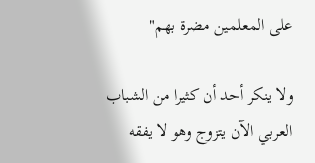على المعلمين مضرة بهم"

ولا ينكر أحد أن كثيرا من الشباب العربي الآن يتزوج وهو لا يفقه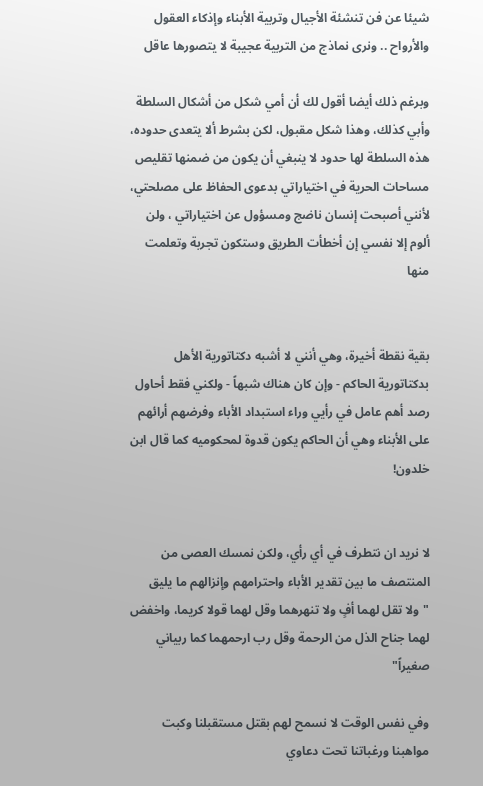شيئا عن فن تنشئة الأجيال وتربية الأبناء وإذكاء العقول والأرواح .. ونرى نماذج من التربية عجيبة لا يتصورها عاقل

وبرغم ذلك أيضا أقول لك أن أمي شكل من أشكال السلطة وأبي كذلك، وهذا شكل مقبول، لكن بشرط ألا يتعدى حدوده، هذه السلطة لها حدود لا ينبغي أن يكون من ضمنها تقليص مساحات الحرية في اختياراتي بدعوى الحفاظ على مصلحتي، لأنني أصبحت إنسان ناضج ومسؤول عن اختياراتي ، ولن ألوم إلا نفسي إن أخطأت الطريق وستكون تجربة وتعلمت منها


بقية نقطة أخيرة، وهي أنني لا أشبه دكتاتورية الأهل بدكتاتورية الحاكم - وإن كان هناك شبهاً - ولكني فقط أحاول رصد أهم عامل في رأيي وراء استبداد الأباء وفرضهم أرائهم على الأبناء وهي أن الحاكم يكون قدوة لمحكوميه كما قال ابن خلدون!


لا نريد ان نتطرف في أي رأي، ولكن نمسك العصى من المنتصف ما بين تقدير الأباء واحترامهم وإنزالهم ما يليق "ولا تقل لهما أفٍ ولا تنهرهما وقل لهما قولا كريما، واخفض لهما جناح الذل من الرحمة وقل رب ارحمهما كما ربياني صغيراً"

وفي نفس الوقت لا نسمح لهم بقتل مستقبلنا وكبت مواهبنا ورغباتنا تحت دعاوي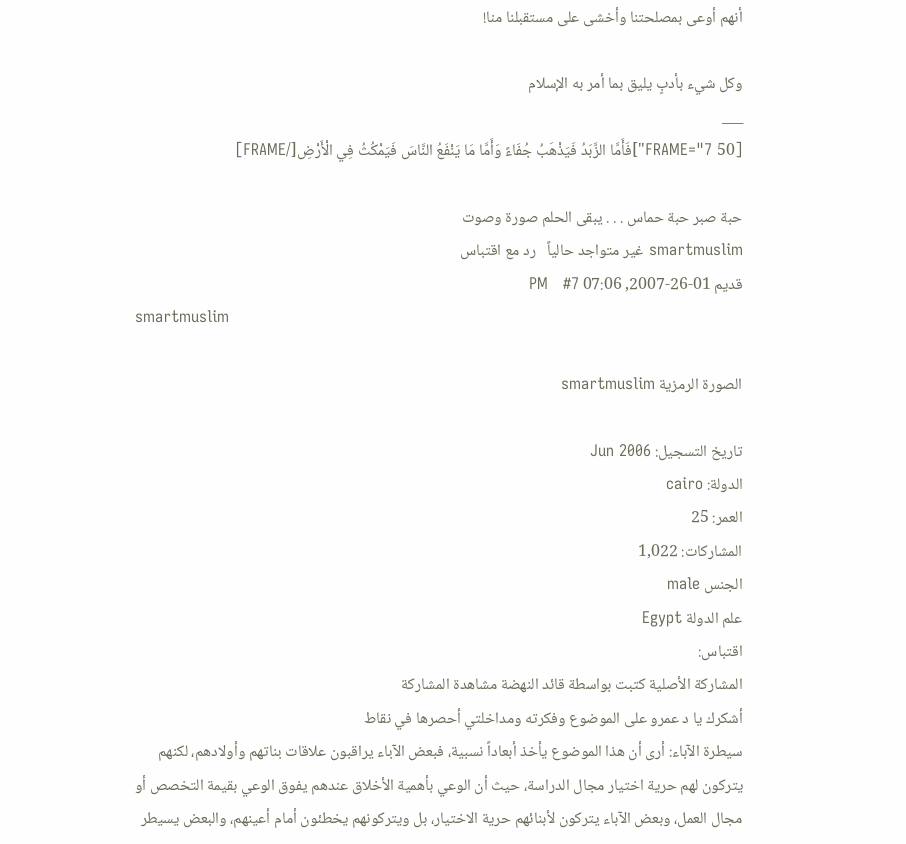أنهم أوعى بمصلحتنا وأخشى على مستقبلنا منا!

وكل شيء بأدبٍ يليق بما أمر به الإسلام
___
[FRAME="7 50"]فَأَمَّا الزَّبَدُ فَيَذْهَبُ جُفَاءً وَأَمَّا مَا يَنْفَعُ النَّاسَ فَيَمْكُثُ فِي الْأَرْضِ[/FRAME]

حبة صبر حبة حماس . . . يبقى الحلم صورة وصوت
smartmuslim غير متواجد حالياً   رد مع اقتباس
قديم 01-26-2007, 07:06 PM   #7
smartmuslim

الصورة الرمزية smartmuslim

تاريخ التسجيل: Jun 2006
الدولة: cairo
العمر: 25
المشاركات: 1,022
الجنس male
علم الدولة Egypt
اقتباس:
المشاركة الأصلية كتبت بواسطة قائد النهضة مشاهدة المشاركة
أشكرك يا د عمرو على الموضوع وفكرته ومداخلتي أحصرها في نقاط
سيطرة الآباء: أرى أن هذا الموضوع يأخذ أبعاداً نسبية، فبعض الآباء يراقبون علاقات بناتهم وأولادهم، لكنهم يتركون لهم حرية اختيار مجال الدراسة، حيث أن الوعي بأهمية الأخلاق عندهم يفوق الوعي بقيمة التخصص أو مجال العمل، وبعض الآباء يتركون لأبنائهم حرية الاختيار، بل ويتركونهم يخطئون أمام أعينهم، والبعض يسيطر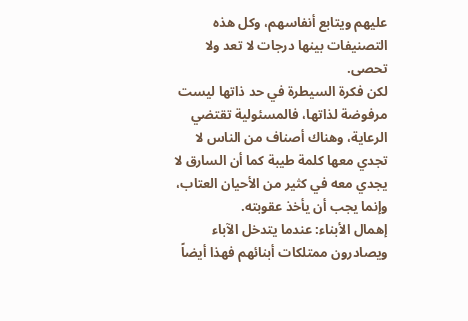عليهم ويتابع أنفاسهم، وكل هذه التصنيفات بينها درجات لا تعد ولا تحصى.
لكن فكرة السيطرة في حد ذاتها ليست مرفوضة لذاتها، فالمسئولية تقتضي الرعاية، وهناك أصناف من الناس لا تجدي معها كلمة طيبة كما أن السارق لا يجدي معه في كثير من الأحيان العتاب، وإنما يجب أن يأخذ عقوبته.
إهمال الأبناء: عندما يتدخل الآباء ويصادرون ممتلكات أبنائهم فهذا أيضاً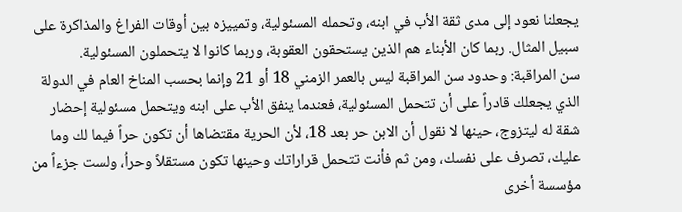يجعلنا نعود إلى مدى ثقة الأب في ابنه، وتحمله المسئولية، وتمييزه بين أوقات الفراغ والمذاكرة على سبيل المثال. ربما كان الأبناء هم الذين يستحقون العقوبة، وربما كانوا لا يتحملون المسئولية.
سن المراقبة: وحدود سن المراقبة ليس بالعمر الزمني 18 أو 21 وإنما بحسب المناخ العام في الدولة الذي يجعلك قادراً على أن تتحمل المسئولية، فعندما ينفق الأب على ابنه ويتحمل مسئولية إحضار شقة له ليتزوج، حينها لا نقول أن الابن حر بعد 18، لأن الحرية مقتضاها أن تكون حراً فيما لك وما عليك، تصرف على نفسك، ومن ثم فأنت تتحمل قراراتك وحينها تكون مستقلاً وحراُ، ولست جزءاً من مؤسسة أخرى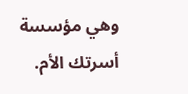وهي مؤسسة أسرتك الأم.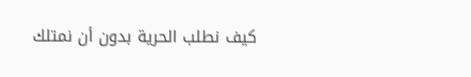كيف نطلب الحرية بدون أن نمتلك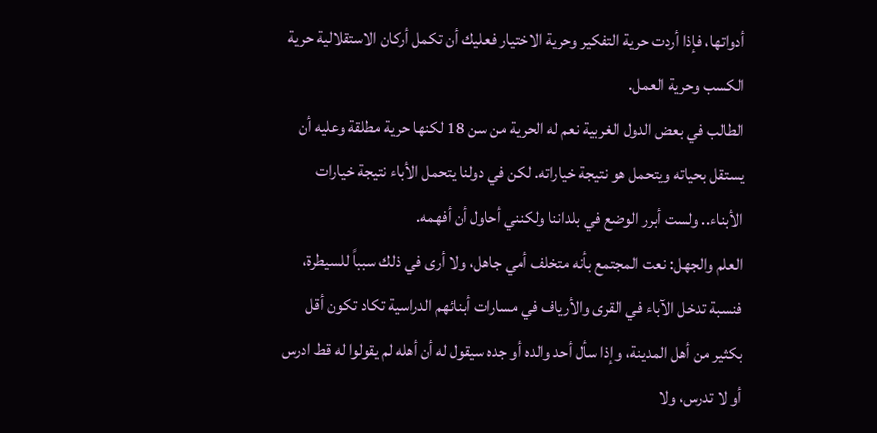أدواتها، فإذا أردت حرية التفكير وحرية الاختيار فعليك أن تكمل أركان الاستقلالية حرية الكسب وحرية العمل.
الطالب في بعض الدول الغربية نعم له الحرية من سن 18 لكنها حرية مطلقة وعليه أن يستقل بحياته ويتحمل هو نتيجة خياراته. لكن في دولنا يتحمل الأباء نتيجة خيارات الأبناء.. ولست أبرر الوضع في بلداننا ولكنني أحاول أن أفهمه.
العلم والجهل: نعت المجتمع بأنه متخلف أمي جاهل، ولا أرى في ذلك سبباً للسيطرة، فنسبة تدخل الآباء في القرى والأرياف في مسارات أبنائهم الدراسية تكاد تكون أقل بكثير من أهل المدينة، وإذا سأل أحد والده أو جده سيقول له أن أهله لم يقولوا له قط ادرس أو لا تدرس، ولا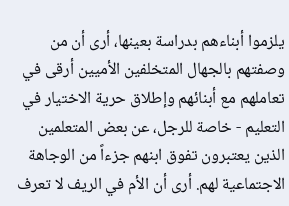يلزموا أبناءهم بدراسة بعينها، أرى أن من وصفتهم بالجهال المتخلفين الأميين أرقى في تعاملهم مع أبنائهم وإطلاق حرية الاختيار في التعليم - خاصة للرجل، عن بعض المتعلمين الذين يعتبرون تفوق ابنهم جزءاً من الوجاهة الاجتماعية لهم. أرى أن الأم في الريف لا تعرف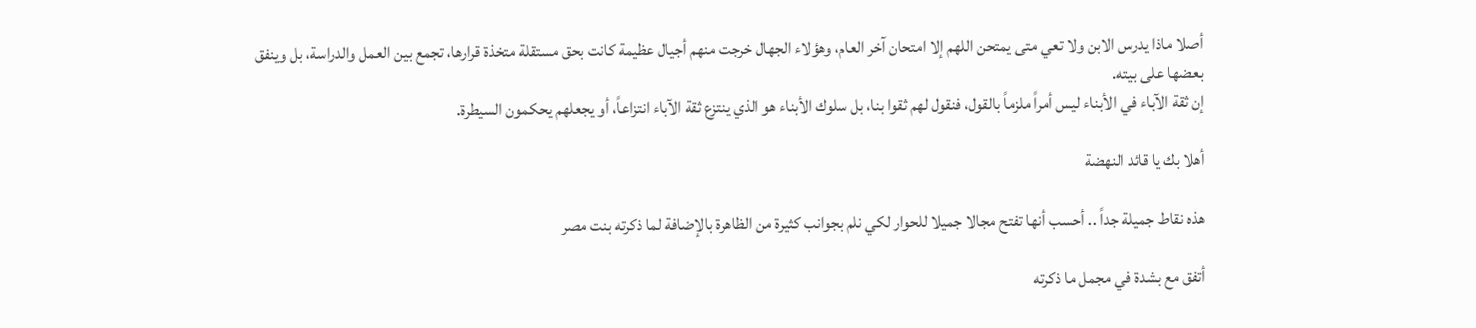أصلا ماذا يدرس الابن ولا تعي متى يمتحن اللهم إلا امتحان آخر العام، وهؤلاء الجهال خرجت منهم أجيال عظيمة كانت بحق مستقلة متخذة قرارها، تجمع بين العمل والدراسة، بل وينفق بعضها على بيته.
إن ثقة الآباء في الأبناء ليس أمراً ملزماً بالقول، فنقول لهم ثقوا بنا، بل سلوك الأبناء هو الذي ينتزع ثقة الآباء انتزاعاً، أو يجعلهم يحكمون السيطرة.

أهلا بك يا قائد النهضة

هذه نقاط جميلة جداً .. أحسب أنها تفتح مجالا جميلا للحوار لكي نلم بجوانب كثيرة من الظاهرة بالإضافة لما ذكرته بنت مصر

أتفق مع بشدة في مجمل ما ذكرته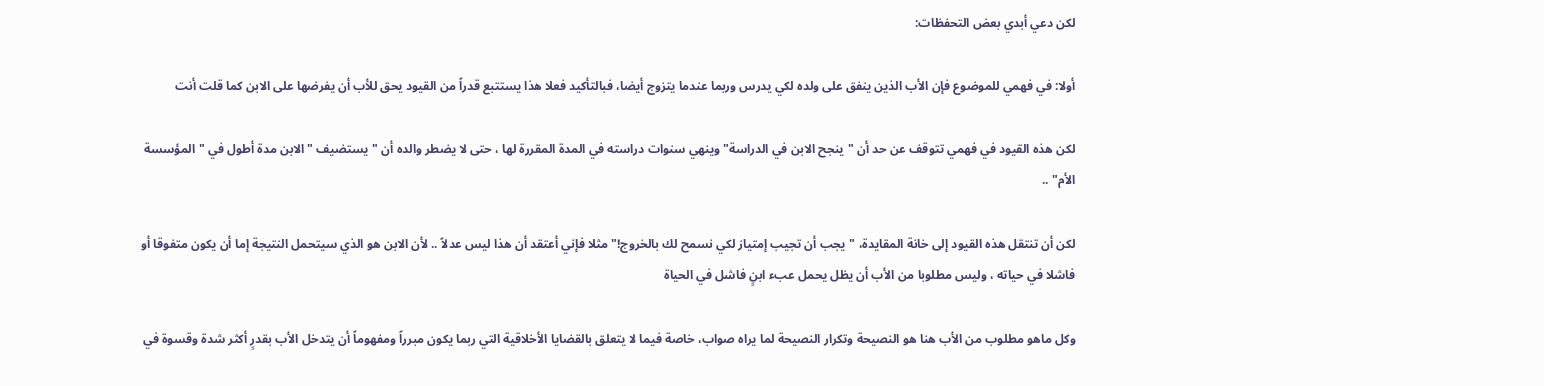لكن دعي أبدي بعض التحفظات:

أولا: في فهمي للموضوع فإن الأب الذين ينفق على ولده لكي يدرس وربما عندما يتزوج أيضا، فبالتأكيد فعلا هذا يستتبع قدراً من القيود يحق للأب أن يفرضها على الابن كما قلت أنت

لكن هذه القيود في فهمي تتوقف عن حد أن "ينجح الابن في الدراسة" وينهي سنوات دراسته في المدة المقررة لها ، حتى لا يضطر والده أن "يستضيف " الابن مدة أطول في "المؤسسة الأم" ..

لكن أن تنتقل هذه القيود إلى خانة المقايدة، "يجب أن تجيب إمتياز لكي نسمح لك بالخروج!" مثلا فإني أعتقد أن هذا ليس عدلاً .. لأن الابن هو الذي سيتحمل النتيجة إما أن يكون متفوقا أو فاشلا في حياته ، وليس مطلوبا من الأب أن يظل يحمل عبء ابنٍ فاشل في الحياة

وكل ماهو مطلوب من الأب هنا هو النصيحة وتكرار النصيحة لما يراه صواب، خاصة فيما لا يتعلق بالقضايا الأخلاقية التي ربما يكون مبرراً ومفهوماً أن يتدخل الأب بقدرٍ أكثر شدة وقسوة في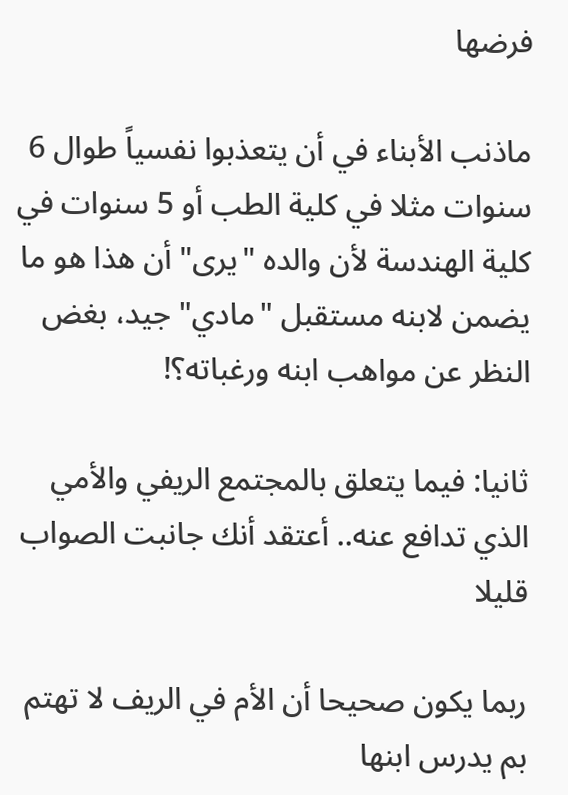فرضها

ماذنب الأبناء في أن يتعذبوا نفسياً طوال 6 سنوات مثلا في كلية الطب أو 5 سنوات في كلية الهندسة لأن والده "يرى" أن هذا هو ما يضمن لابنه مستقبل "مادي" جيد، بغض النظر عن مواهب ابنه ورغباته؟!

ثانيا: فيما يتعلق بالمجتمع الريفي والأمي الذي تدافع عنه.. أعتقد أنك جانبت الصواب قليلا

ربما يكون صحيحا أن الأم في الريف لا تهتم بم يدرس ابنها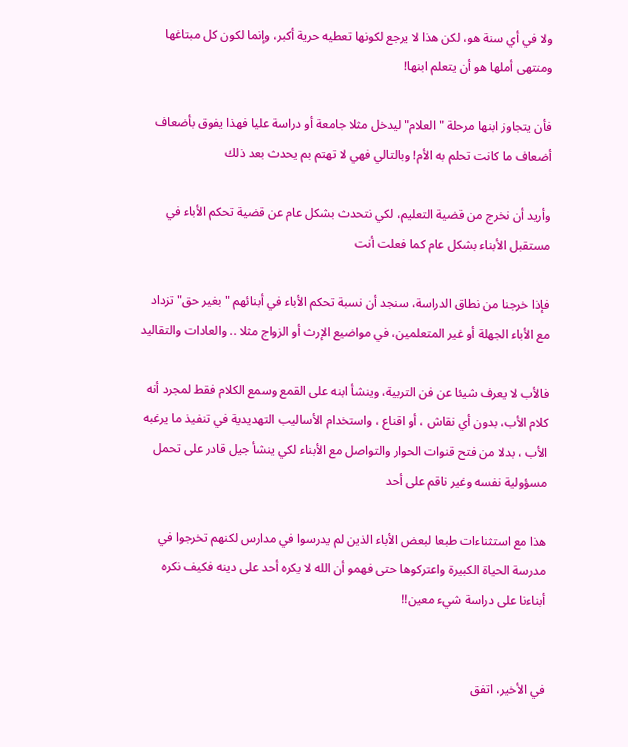ولا في أي سنة هو، لكن هذا لا يرجع لكونها تعطيه حرية أكبر، وإنما لكون كل مبتاغها ومنتهى أملها هو أن يتعلم ابنها!

فأن يتجاوز ابنها مرحلة "العلام" ليدخل مثلا جامعة أو دراسة عليا فهذا يفوق بأضعاف أضعاف ما كانت تحلم به الأم! وبالتالي فهي لا تهتم بم يحدث بعد ذلك

وأريد أن نخرج من قضية التعليم، لكي نتحدث بشكل عام عن قضية تحكم الأباء في مستقبل الأبناء بشكل عام كما فعلت أنت

فإذا خرجنا من نطاق الدراسة، سنجد أن نسبة تحكم الأباء في أبنائهم "بغير حق" تزداد مع الأباء الجهلة أو غير المتعلمين، في مواضيع الإرث أو الزواج مثلا .. والعادات والتقاليد

فالأب لا يعرف شيئا عن فن التربية، وينشأ ابنه على القمع وسمع الكلام فقط لمجرد أنه كلام الأب، بدون أي نقاش ، أو اقناع ، واستخدام الأساليب التهديدية في تنفيذ ما يرغبه الأب ، بدلا من فتح قنوات الحوار والتواصل مع الأبناء لكي ينشأ جيل قادر على تحمل مسؤولية نفسه وغير ناقم على أحد

هذا مع استثناءات طبعا لبعض الأباء الذين لم يدرسوا في مدارس لكنهم تخرجوا في مدرسة الحياة الكبيرة واعتركوها حتى فهمو أن الله لا يكره أحد على دينه فكيف نكره أبناءنا على دراسة شيء معين!!


في الأخير، اتفق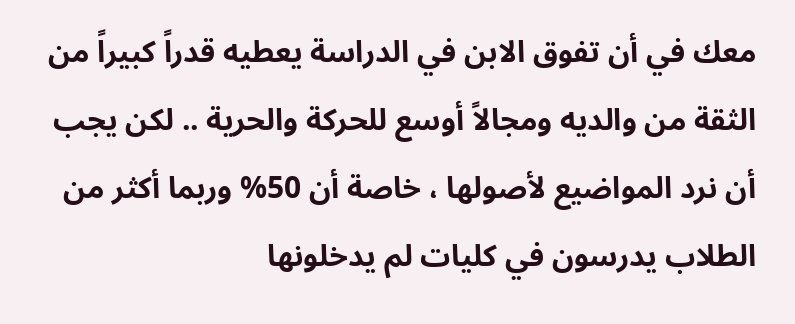معك في أن تفوق الابن في الدراسة يعطيه قدراً كبيراً من الثقة من والديه ومجالاً أوسع للحركة والحرية .. لكن يجب أن نرد المواضيع لأصولها ، خاصة أن 50% وربما أكثر من الطلاب يدرسون في كليات لم يدخلونها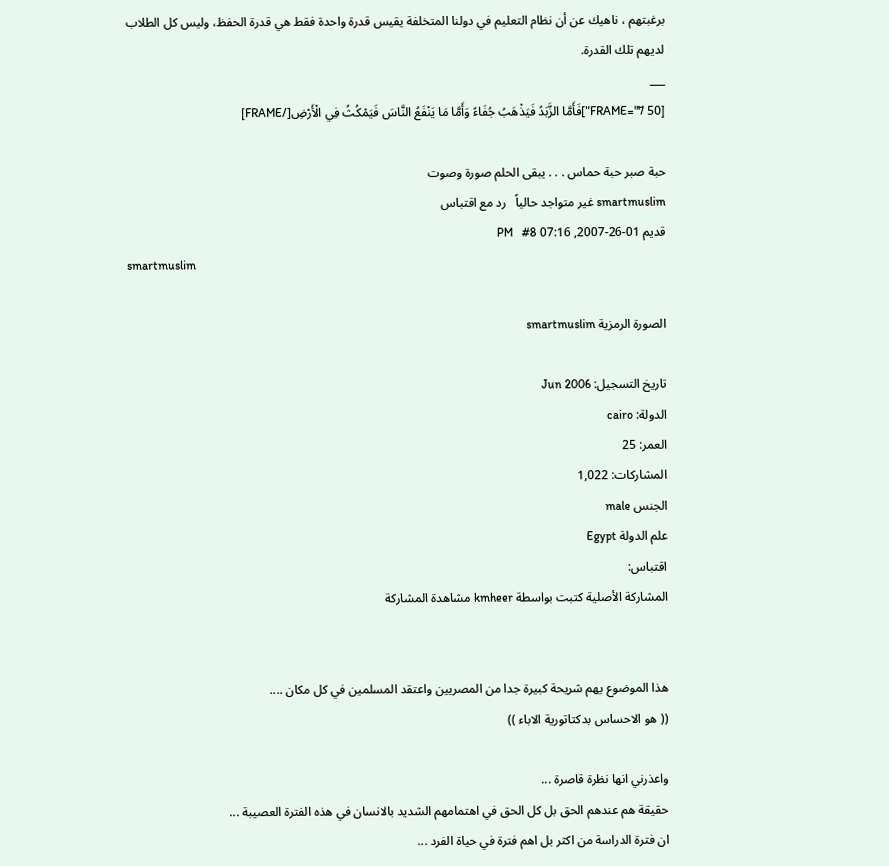برغبتهم ، ناهيك عن أن نظام التعليم في دولنا المتخلفة يقيس قدرة واحدة فقط هي قدرة الحفظ، وليس كل الطلاب لديهم تلك القدرة.
___
[FRAME="7 50"]فَأَمَّا الزَّبَدُ فَيَذْهَبُ جُفَاءً وَأَمَّا مَا يَنْفَعُ النَّاسَ فَيَمْكُثُ فِي الْأَرْضِ[/FRAME]

حبة صبر حبة حماس . . . يبقى الحلم صورة وصوت
smartmuslim غير متواجد حالياً   رد مع اقتباس
قديم 01-26-2007, 07:16 PM   #8
smartmuslim

الصورة الرمزية smartmuslim

تاريخ التسجيل: Jun 2006
الدولة: cairo
العمر: 25
المشاركات: 1,022
الجنس male
علم الدولة Egypt
اقتباس:
المشاركة الأصلية كتبت بواسطة kmheer مشاهدة المشاركة


هذا الموضوع يهم شريحة كبيرة جدا من المصريين واعتقد المسلمين في كل مكان ....
(( هو الاحساس بدكتاتورية الاباء ))

واعذرني انها نظرة قاصرة ...
حقيقة هم عندهم الحق بل كل الحق في اهتمامهم الشديد بالانسان في هذه الفترة العصيبة ...
ان فترة الدراسة من اكثر بل اهم فترة في حياة الفرد ...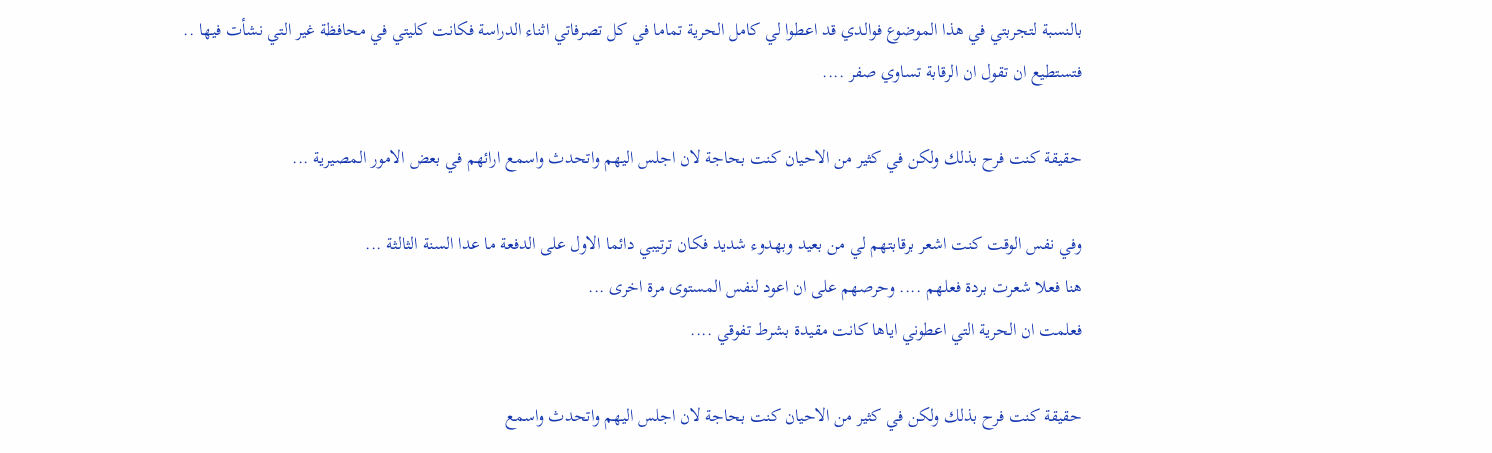بالنسبة لتجربتي في هذا الموضوع فوالدي قد اعطوا لي كامل الحرية تماما في كل تصرفاتي اثناء الدراسة فكانت كليتي في محافظة غير التي نشأت فيها ..
فتستطيع ان تقول ان الرقابة تساوي صفر ....

حقيقة كنت فرح بذلك ولكن في كثير من الاحيان كنت بحاجة لان اجلس اليهم واتحدث واسمع ارائهم في بعض الامور المصيرية ...

وفي نفس الوقت كنت اشعر برقابتهم لي من بعيد وبهدوء شديد فكان ترتيبي دائما الاول على الدفعة ما عدا السنة الثالثة ...
هنا فعلا شعرت بردة فعلهم .... وحرصهم على ان اعود لنفس المستوى مرة اخرى ...
فعلمت ان الحرية التي اعطوني اياها كانت مقيدة بشرط تفوقي ....

حقيقة كنت فرح بذلك ولكن في كثير من الاحيان كنت بحاجة لان اجلس اليهم واتحدث واسمع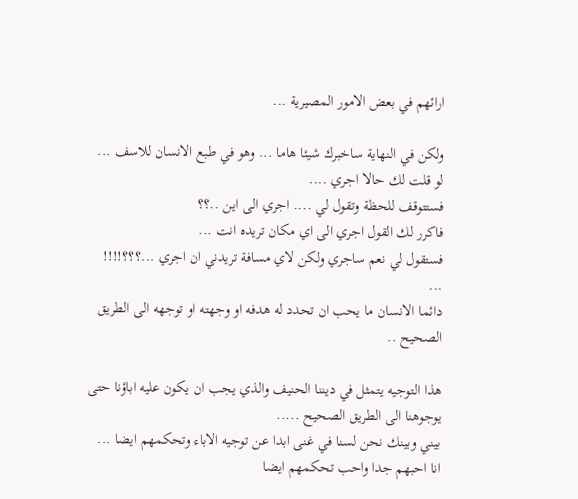ارائهم في بعض الامور المصيرية ...

ولكن في النهاية ساخبرك شيئا هاما ... وهو في طبع الانسان للاسف ...
لو قلت لك حالا اجري ....
فستتوقف للحظة وتقول لي .... اجري الى اين ..؟؟
فاكرر لك القول اجري الى اي مكان تريده انت ...
فستقول لي نعم ساجري ولكن لاي مسافة تريدني ان اجري ...؟؟؟!!!!
...
دائما الانسان ما يحب ان تحدد له هدفه او وجهته او توجهه الى الطريق الصحيح ..

هذا التوجيه يتمثل في ديننا الحنيف والذي يجب ان يكون عليه اباؤنا حتى يوجوهنا الى الطريق الصحيح .....
بيني وبينك نحن لسنا في غنى ابدا عن توجيه الاباء وتحكمهم ايضا ...
انا احبهم جدا واحب تحكمهم ايضا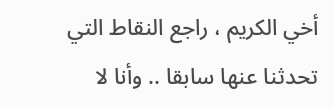أخي الكريم ، راجع النقاط التي تحدثنا عنها سابقا .. وأنا لا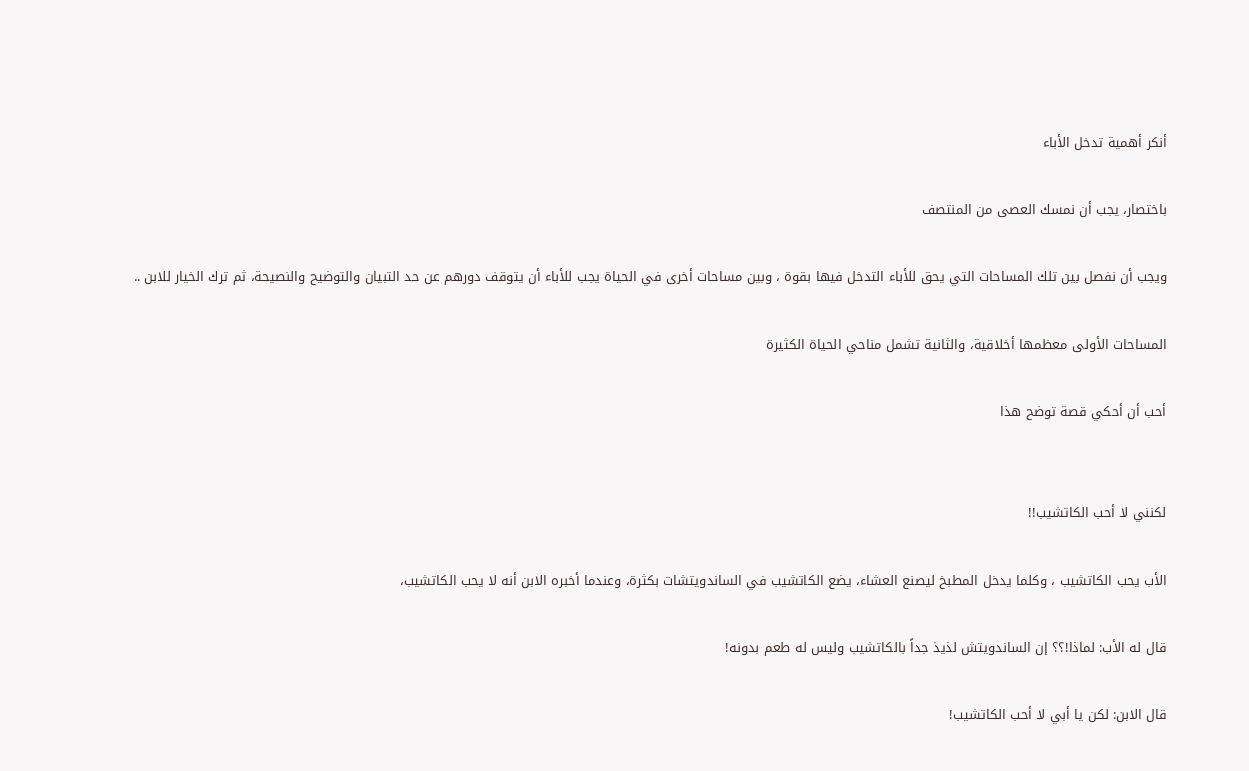أنكر أهمية تدخل الأباء

باختصار، يجب أن نمسك العصى من المنتصف

ويجب أن نفصل بين تلك المساحات التي يحق للأباء التدخل فيها بقوة ، وبين مساحات أخرى في الحياة يجب للأباء أن يتوقف دورهم عن حد التبيان والتوضيح والنصيحة، ثم ترك الخيار للابن ..

المساحات الأولى معظمها أخلاقية، والثانية تشمل مناحي الحياة الكثيرة

أحب أن أحكي قصة توضح هذا


لكنني لا أحب الكاتشيب!!

الأب يحب الكاتشيب ، وكلما يدخل المطبخ ليصنع العشاء، يضع الكاتشيب في الساندويتشات بكثرة، وعندما أخبره الابن أنه لا يحب الكاتشيب،

قال له الأب: لماذا!؟؟ إن الساندويتش لذيذ جداً بالكاتشيب وليس له طعم بدونه!

قال الابن: لكن يا أبي لا أحب الكاتشيب!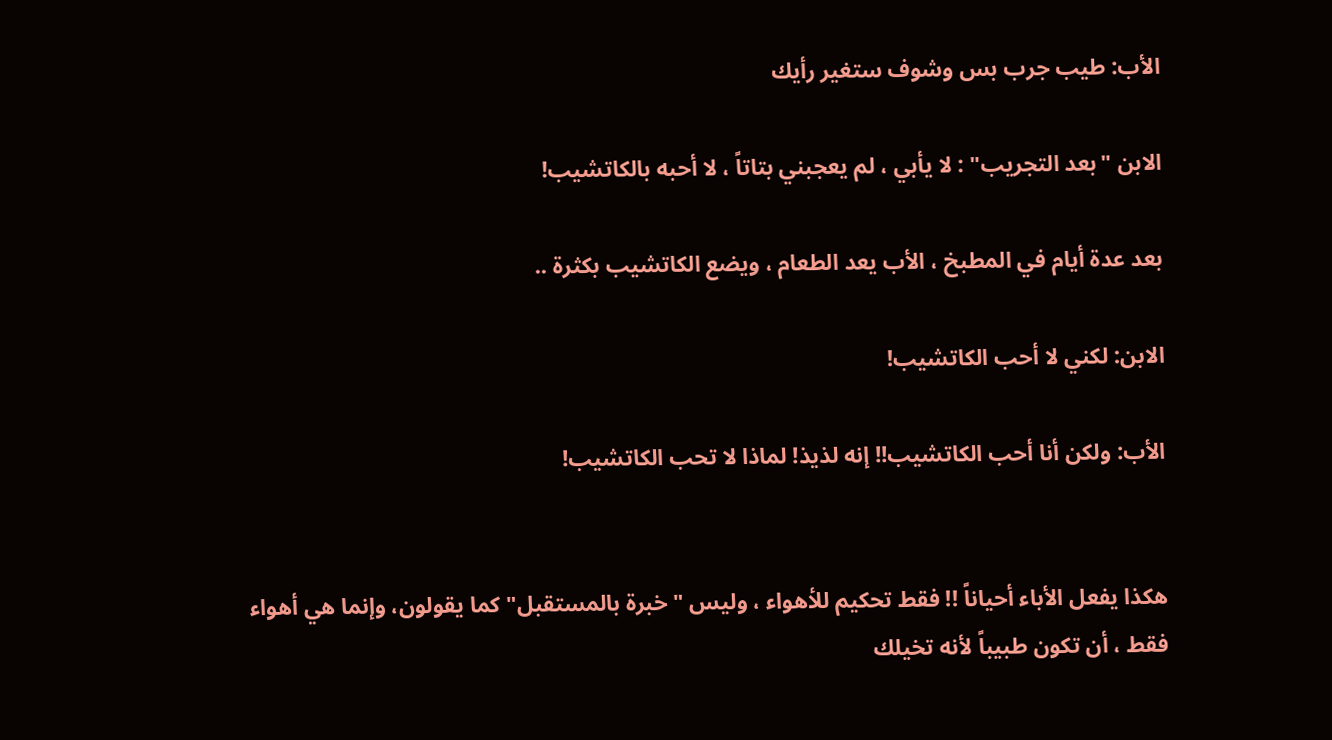الأب: طيب جرب بس وشوف ستغير رأيك

الابن "بعد التجريب" : لا يأبي ، لم يعجبني بتاتاً ، لا أحبه بالكاتشيب!

بعد عدة أيام في المطبخ ، الأب يعد الطعام ، ويضع الكاتشيب بكثرة ..

الابن: لكني لا أحب الكاتشيب!

الأب: ولكن أنا أحب الكاتشيب!! إنه لذيذ! لماذا لا تحب الكاتشيب!


هكذا يفعل الأباء أحياناً !! فقط تحكيم للأهواء ، وليس "خبرة بالمستقبل" كما يقولون، وإنما هي أهواء فقط ، أن تكون طبيباً لأنه تخيلك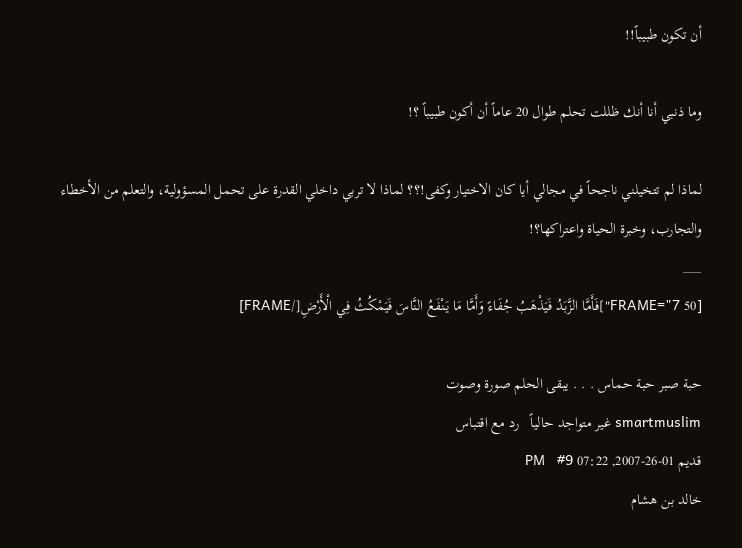أن تكون طبيباً!!

وما ذنبي أنا أنك ظللت تحلم طوال 20 عاماً أن أكون طبيباً ؟!

لماذا لم تتخيلني ناجحاً في مجالي أيا كان الاختيار وكفى!؟؟ لماذا لا تربي داخلي القدرة على تحمل المسؤولية، والتعلم من الأخطاء والتجارب، وخبرة الحياة واعتراكها؟!
___
[FRAME="7 50"]فَأَمَّا الزَّبَدُ فَيَذْهَبُ جُفَاءً وَأَمَّا مَا يَنْفَعُ النَّاسَ فَيَمْكُثُ فِي الْأَرْضِ[/FRAME]

حبة صبر حبة حماس . . . يبقى الحلم صورة وصوت
smartmuslim غير متواجد حالياً   رد مع اقتباس
قديم 01-26-2007, 07:22 PM   #9
خالد بن هشام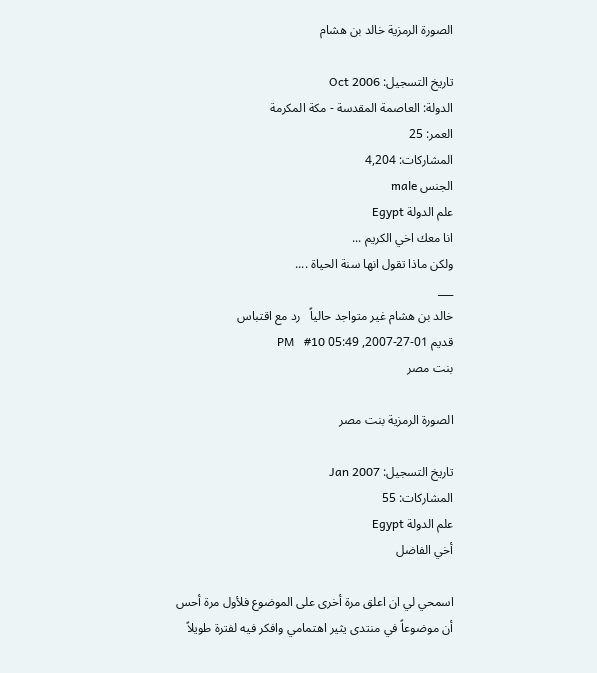الصورة الرمزية خالد بن هشام

تاريخ التسجيل: Oct 2006
الدولة: العاصمة المقدسة - مكة المكرمة
العمر: 25
المشاركات: 4,204
الجنس male
علم الدولة Egypt
انا معك اخي الكريم ...
ولكن ماذا تقول انها سنة الحياة ....
___
خالد بن هشام غير متواجد حالياً   رد مع اقتباس
قديم 01-27-2007, 05:49 PM   #10
بنت مصر

الصورة الرمزية بنت مصر

تاريخ التسجيل: Jan 2007
المشاركات: 55
علم الدولة Egypt
أخي الفاضل

اسمحي لي ان اعلق مرة أخرى على الموضوع فلأول مرة أحس أن موضوعاً في منتدى يثير اهتمامي وافكر فيه لفترة طويلاً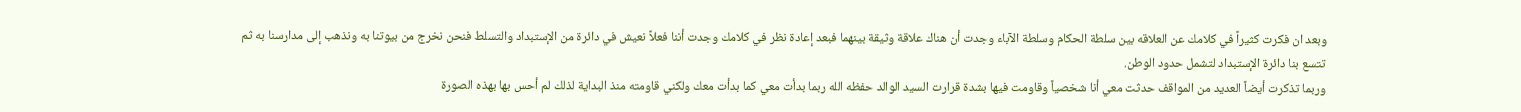وبعد ان فكرت كثيراً في كلامك عن العلاقه بين سلطة الحكام وسلطة الآباء وجدت أن هناك علاقة وثيقة بينهما فبعد إعادة نظر في كلامك وجدت أننا فعلاً نعيش في دائرة من الإستبداد والتسلط فنحن نخرج من بيوتنا به ونذهب إلى مدارسنا به ثم تتسع بنا دائرة الإستبداد لتشمل حدود الوطن.
وربما تذكرت أيضاً العديد من المواقف حدثت معي أنا شخصياً وقاومت فيها بشدة قرارت السيد الوالد حفظه الله ربما بدأت معي كما بدأت معك ولكني قاومته منذ البداية لذلك لم أحس بها بهذه الصورة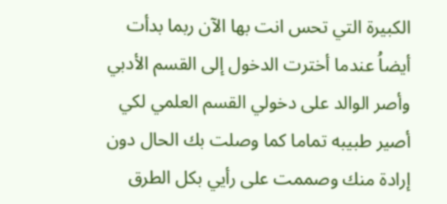الكبيرة التي تحس انت بها الآن ربما بدأت أيضاُ عندما أخترت الدخول إلى القسم الأدبي وأصر الوالد على دخولي القسم العلمي لكي أصير طبيبه تماما كما وصلت بك الحال دون إرادة منك وصممت على رأيي بكل الطرق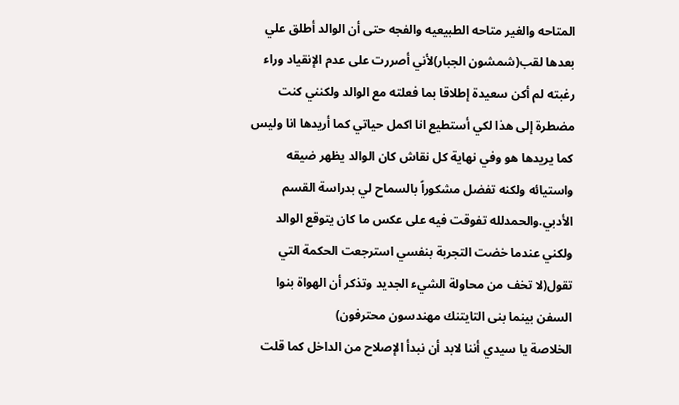المتاحه والغير متاحه الطبيعيه والفجه حتى أن الوالد أطلق علي بعدها لقب(شمشون الجبار)لأني أصررت على عدم الإنقياد وراء رغبته لم أكن سعيدة إطلاقا بما فعلته مع الوالد ولكنني كنت مضطرة إلى هذا لكي أستطيع انا اكمل حياتي كما أريدها انا وليس كما يريدها هو وفي نهاية كل نقاش كان الوالد يظهر ضيقه واستيائه ولكنه تفضل مشكوراً بالسماح لي بدراسة القسم الأدبي.والحمدلله تفوقت فيه على عكس ما كان يتوقع الوالد ولكني عندما خضت التجربة بنفسي استرجعت الحكمة التي تقول(لا تخف من محاولة الشيء الجديد وتذكر أن الهواة بنوا السفن بينما بنى التايتنك مهندسون محترفون)
الخلاصة يا سيدي أننا لابد أن نبدأ الإصلاح من الداخل كما قلت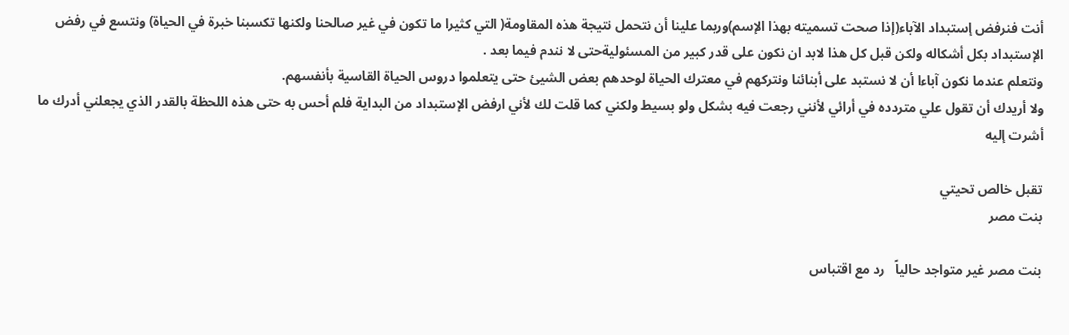أنت فنرفض إستبداد الآباء(إذا صحت تسميته بهذا الإسم)وربما علينا أن نتحمل نتيجة هذه المقاومة( التي كثيرا ما تكون في غير صالحنا ولكنها تكسبنا خبرة في الحياة) ونتسع في رفض الإستبداد بكل أشكاله ولكن قبل كل هذا لابد ان نكون على قدر كبير من المسئوليةحتى لا نندم فيما بعد .
ونتعلم عندما نكون آباءا أن لا نستبد على أبنائنا ونتركهم في معترك الحياة لوحدهم بعض الشيئ حتى يتعلموا دروس الحياة القاسية بأنفسهم.
ولا أريدك أن تقول علي متردده في أرائي لأنني رجعت فيه بشكل ولو بسيط ولكني كما قلت لك لأني ارفض الإستبداد من البداية فلم أحس به حتى هذه اللحظة بالقدر الذي يجعلني أدرك ما أشرت إليه

تقبل خالص تحيتي
بنت مصر

بنت مصر غير متواجد حالياً   رد مع اقتباس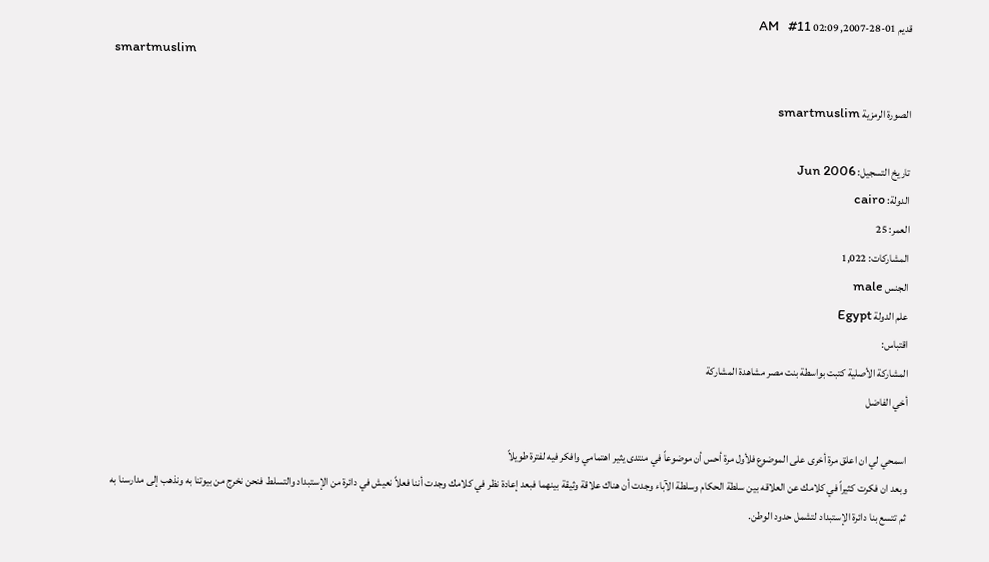قديم 01-28-2007, 02:09 AM   #11
smartmuslim

الصورة الرمزية smartmuslim

تاريخ التسجيل: Jun 2006
الدولة: cairo
العمر: 25
المشاركات: 1,022
الجنس male
علم الدولة Egypt
اقتباس:
المشاركة الأصلية كتبت بواسطة بنت مصر مشاهدة المشاركة
أخي الفاضل

اسمحي لي ان اعلق مرة أخرى على الموضوع فلأول مرة أحس أن موضوعاً في منتدى يثير اهتمامي وافكر فيه لفترة طويلاً
وبعد ان فكرت كثيراً في كلامك عن العلاقه بين سلطة الحكام وسلطة الآباء وجدت أن هناك علاقة وثيقة بينهما فبعد إعادة نظر في كلامك وجدت أننا فعلاً نعيش في دائرة من الإستبداد والتسلط فنحن نخرج من بيوتنا به ونذهب إلى مدارسنا به ثم تتسع بنا دائرة الإستبداد لتشمل حدود الوطن.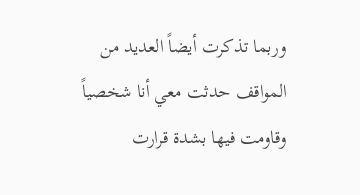وربما تذكرت أيضاً العديد من المواقف حدثت معي أنا شخصياً وقاومت فيها بشدة قرارت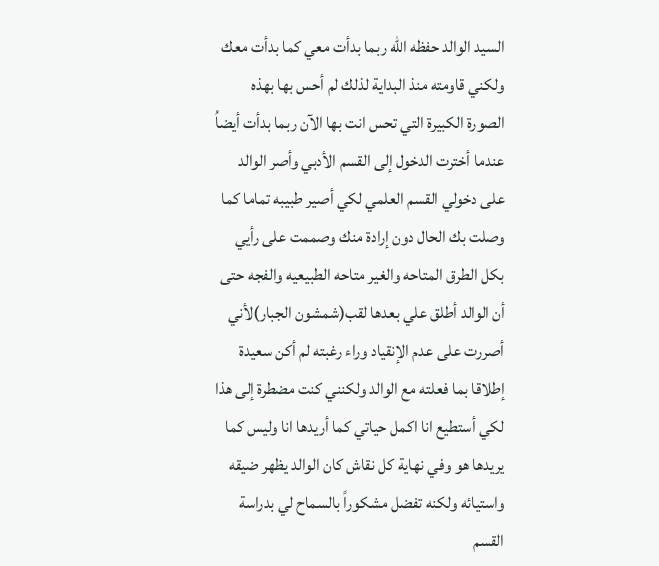السيد الوالد حفظه الله ربما بدأت معي كما بدأت معك ولكني قاومته منذ البداية لذلك لم أحس بها بهذه الصورة الكبيرة التي تحس انت بها الآن ربما بدأت أيضاُ عندما أخترت الدخول إلى القسم الأدبي وأصر الوالد على دخولي القسم العلمي لكي أصير طبيبه تماما كما وصلت بك الحال دون إرادة منك وصممت على رأيي بكل الطرق المتاحه والغير متاحه الطبيعيه والفجه حتى أن الوالد أطلق علي بعدها لقب(شمشون الجبار)لأني أصررت على عدم الإنقياد وراء رغبته لم أكن سعيدة إطلاقا بما فعلته مع الوالد ولكنني كنت مضطرة إلى هذا لكي أستطيع انا اكمل حياتي كما أريدها انا وليس كما يريدها هو وفي نهاية كل نقاش كان الوالد يظهر ضيقه واستيائه ولكنه تفضل مشكوراً بالسماح لي بدراسة القسم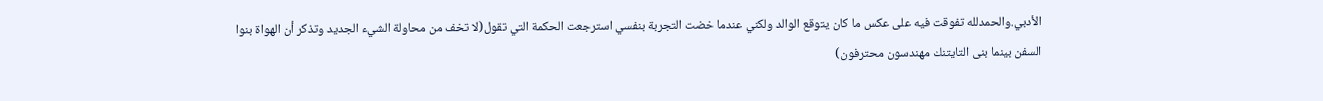الأدبي.والحمدلله تفوقت فيه على عكس ما كان يتوقع الوالد ولكني عندما خضت التجربة بنفسي استرجعت الحكمة التي تقول(لا تخف من محاولة الشيء الجديد وتذكر أن الهواة بنوا السفن بينما بنى التايتنك مهندسون محترفون)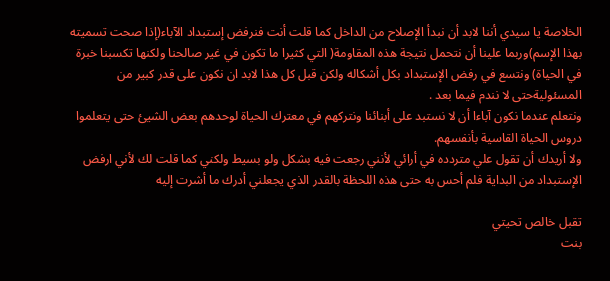الخلاصة يا سيدي أننا لابد أن نبدأ الإصلاح من الداخل كما قلت أنت فنرفض إستبداد الآباء(إذا صحت تسميته بهذا الإسم)وربما علينا أن نتحمل نتيجة هذه المقاومة( التي كثيرا ما تكون في غير صالحنا ولكنها تكسبنا خبرة في الحياة) ونتسع في رفض الإستبداد بكل أشكاله ولكن قبل كل هذا لابد ان نكون على قدر كبير من المسئوليةحتى لا نندم فيما بعد .
ونتعلم عندما نكون آباءا أن لا نستبد على أبنائنا ونتركهم في معترك الحياة لوحدهم بعض الشيئ حتى يتعلموا دروس الحياة القاسية بأنفسهم.
ولا أريدك أن تقول علي متردده في أرائي لأنني رجعت فيه بشكل ولو بسيط ولكني كما قلت لك لأني ارفض الإستبداد من البداية فلم أحس به حتى هذه اللحظة بالقدر الذي يجعلني أدرك ما أشرت إليه

تقبل خالص تحيتي
بنت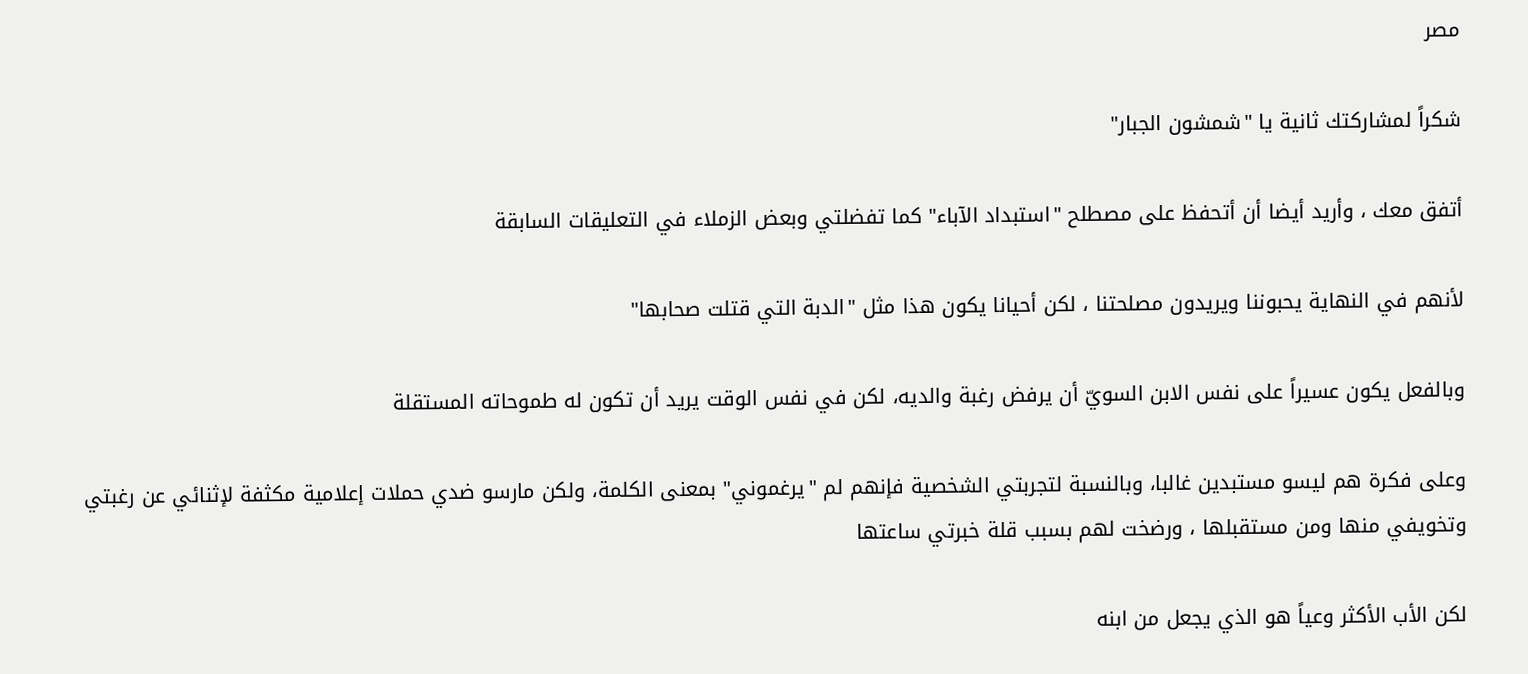مصر

شكراً لمشاركتك ثانية يا "شمشون الجبار"

أتفق معك ، وأريد أيضا أن أتحفظ على مصطلح "استبداد الآباء" كما تفضلتي وبعض الزملاء في التعليقات السابقة

لأنهم في النهاية يحبوننا ويريدون مصلحتنا ، لكن أحيانا يكون هذا مثل "الدبة التي قتلت صحابها"

وبالفعل يكون عسيراً على نفس الابن السويّ أن يرفض رغبة والديه، لكن في نفس الوقت يريد أن تكون له طموحاته المستقلة

وعلى فكرة هم ليسو مستبدين غالبا، وبالنسبة لتجربتي الشخصية فإنهم لم "يرغموني" بمعنى الكلمة، ولكن مارسو ضدي حملات إعلامية مكثفة لإثنائي عن رغبتي وتخويفي منها ومن مستقبلها ، ورضخت لهم بسبب قلة خبرتي ساعتها

لكن الأب الأكثر وعياً هو الذي يجعل من ابنه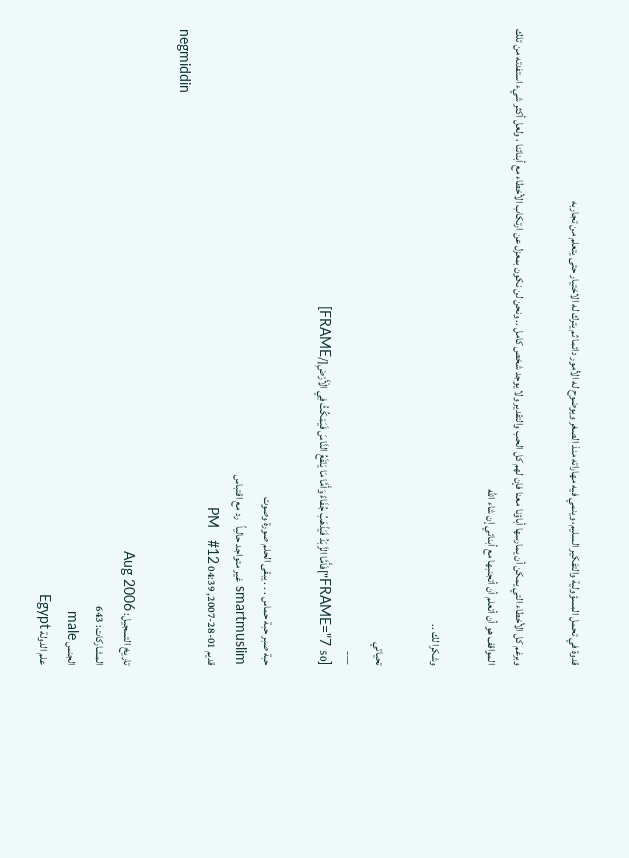قدوة في تحمل المسؤولية والتفكير السليم، وينمي فيه مهاراته منذ الصغر ويوضوح له الأمور دائما ثم يترك له الاختيار حتى يتعلم من تجاربه

وبرغم كل الأخطاء التي يمكن أن يمارسها أباؤنا معنا فإن لهم كل الحب والتقدير ولا يوجد شخص كامل .. ونحن لن نكون بمعزل عن ارتكاب الأخطاء مع أبنائنا ، ولعل أكثر شيء استفدته من تلك المواقف هو أن أتعلم أن أتجنبها مع أبنائي إن شاء الله

وشكرا لك ..

تحياتي
___
[FRAME="7 50"]فَأَمَّا الزَّبَدُ فَيَذْهَبُ جُفَاءً وَأَمَّا مَا يَنْفَعُ النَّاسَ فَيَمْكُثُ فِي الْأَرْضِ[/FRAME]

حبة صبر حبة حماس . . . يبقى الحلم صورة وصوت
smartmuslim غير متواجد حالياً   رد مع اقتباس
قديم 01-28-2007, 04:39 PM   #12
negmiddin

تاريخ التسجيل: Aug 2006
المشاركات: 643
الجنس male
علم الدولة Egypt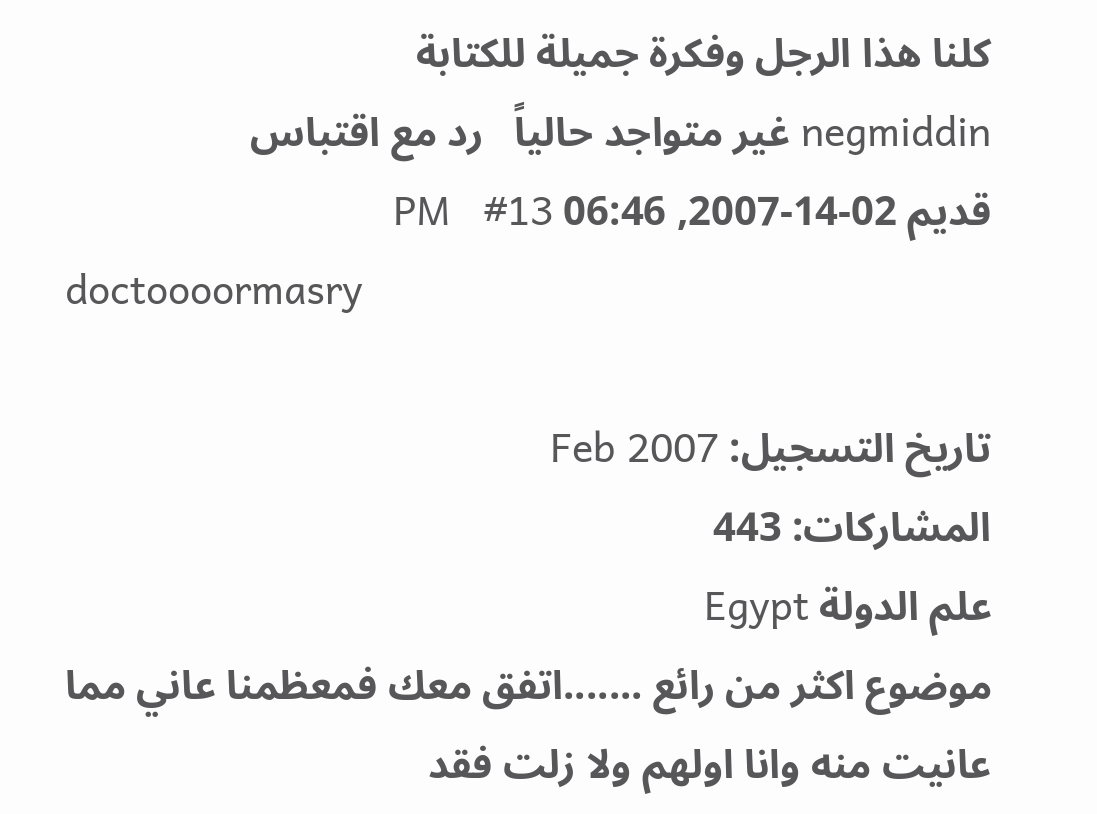كلنا هذا الرجل وفكرة جميلة للكتابة
negmiddin غير متواجد حالياً   رد مع اقتباس
قديم 02-14-2007, 06:46 PM   #13
doctoooormasry

تاريخ التسجيل: Feb 2007
المشاركات: 443
علم الدولة Egypt
موضوع اكثر من رائع .......اتفق معك فمعظمنا عاني مما عانيت منه وانا اولهم ولا زلت فقد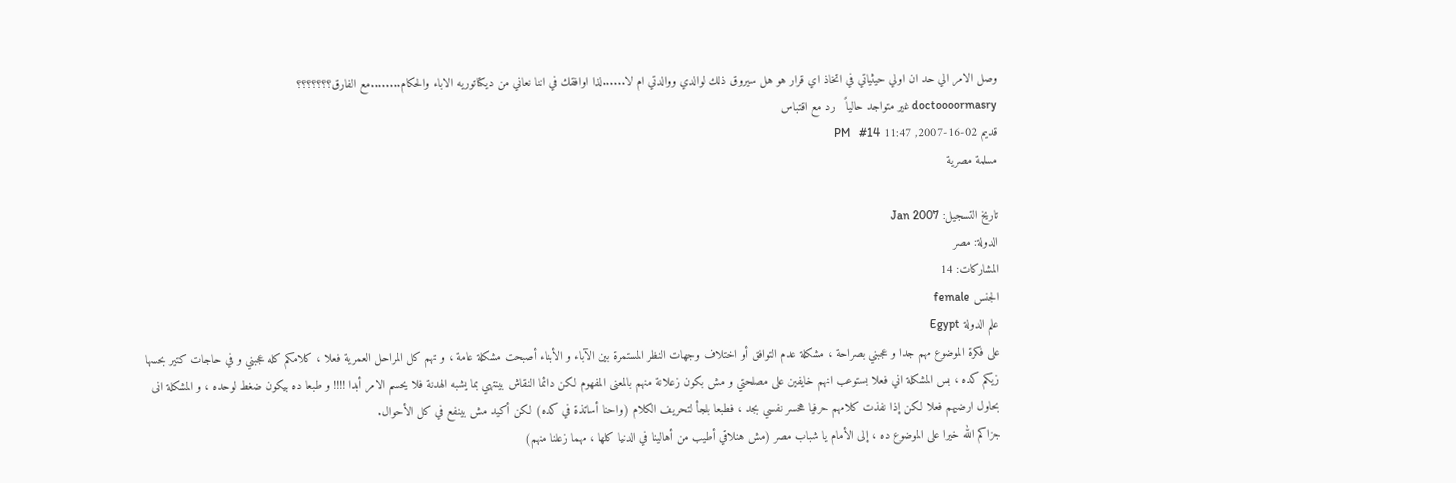وصل الامر الي حد ان اولي حيثياتي في اتخاذ اي قرار هو هل سيروق ذلك لوالدي ووالدتي ام لا......لذا اوافقك في اننا نعاني من ديكتاتوريه الاباء والحكام........مع الفارق؟؟؟؟؟؟؟
doctoooormasry غير متواجد حالياً   رد مع اقتباس
قديم 02-16-2007, 11:47 PM   #14
مسلمة مصرية

تاريخ التسجيل: Jan 2007
الدولة: مصر
المشاركات: 14
الجنس female
علم الدولة Egypt
على فكرة الموضوع مهم جدا و عجبني بصراحة ، مشكلة عدم التوافق أو اختلاف وجهات النظر المستمرة بين الآباء و الأبناء أصبحت مشكلة عامة ، و تهم كل المراحل العمرية فعلا ، كلامكم كله عجبني و في حاجات كتير بحسها زيكم كده ، بس المشكلة اني فعلا بستوعب انهم خايفين على مصلحتي و مش بكون زعلانة منهم بالمعنى المفهوم لكن دائما النقاش بينتهي بما يشبه الهدنة فلا يحسم الامر أبدا !!!! و طبعا ده بيكون ضغط لوحده ، و المشكلة انى بحاول ارضيهم فعلا لكن إذا نفذت كلامهم حرفيا هخسر نفسي بجد ، فطبعا بلجأ لتحريف الكلام (واحنا أساتذة في كده) لكن أكيد مش بينفع في كل الأحوال.
جزاكم الله خيرا على الموضوع ده ، إلى الأمام يا شباب مصر (مش هنلاقي أطيب من أهالينا في الدنيا كلها ، مهما زعلنا منهم)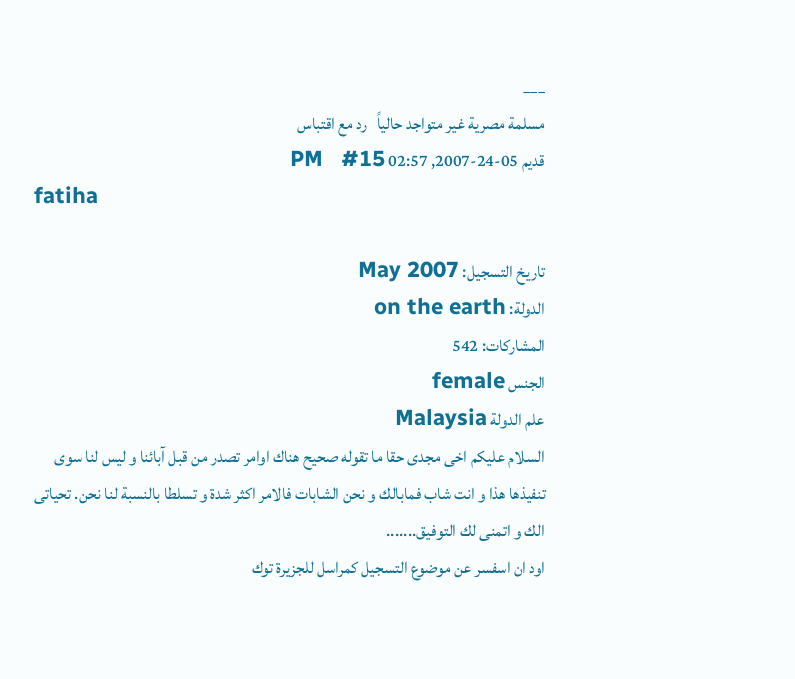___
مسلمة مصرية غير متواجد حالياً   رد مع اقتباس
قديم 05-24-2007, 02:57 PM   #15
fatiha

تاريخ التسجيل: May 2007
الدولة: on the earth
المشاركات: 542
الجنس female
علم الدولة Malaysia
السلام عليكم اخى مجدى حقا ما تقوله صحيح هناك اوامر تصدر من قبل آبائنا و ليس لنا سوى تنفيذها هذا و انت شاب فمابالك و نحن الشابات فالامر اكثر شدة و تسلطا بالنسبة لنا نحن. تحياتى الك و اتمنى لك التوفيق.......
اود ان اسفسر عن موضوع التسجيل كمراسل للجزيرة توك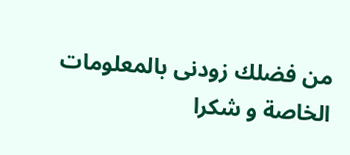من فضلك زودنى بالمعلومات الخاصة و شكرا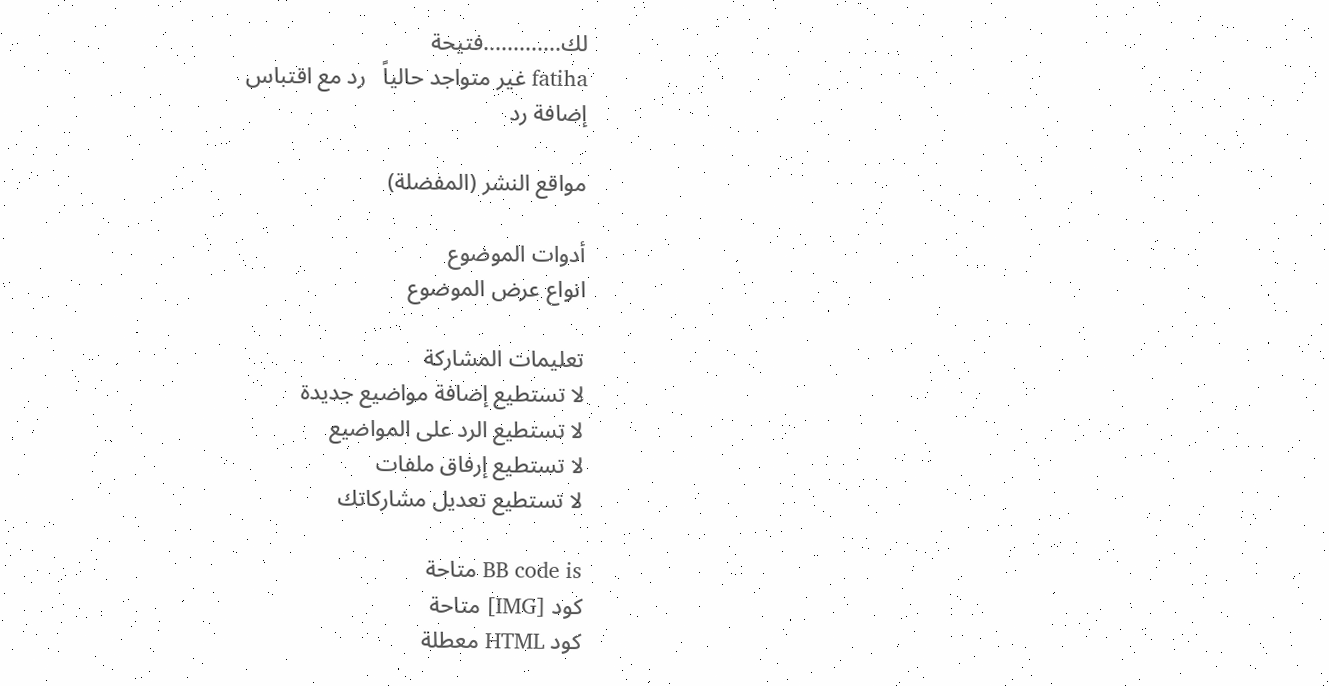لك.............فتيحة
fatiha غير متواجد حالياً   رد مع اقتباس
إضافة رد

مواقع النشر (المفضلة)

أدوات الموضوع
انواع عرض الموضوع

تعليمات المشاركة
لا تستطيع إضافة مواضيع جديدة
لا تستطيع الرد على المواضيع
لا تستطيع إرفاق ملفات
لا تستطيع تعديل مشاركاتك

BB code is متاحة
كود [IMG] متاحة
كود HTML معطلة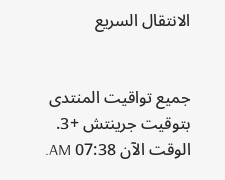الانتقال السريع


جميع تواقيت المنتدى بتوقيت جرينتش +3. الوقت الآن 07:38 AM.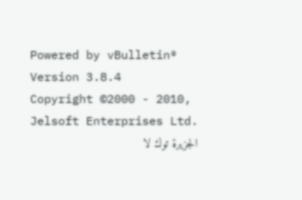Powered by vBulletin® Version 3.8.4
Copyright ©2000 - 2010, Jelsoft Enterprises Ltd.
الجزيرة توك لا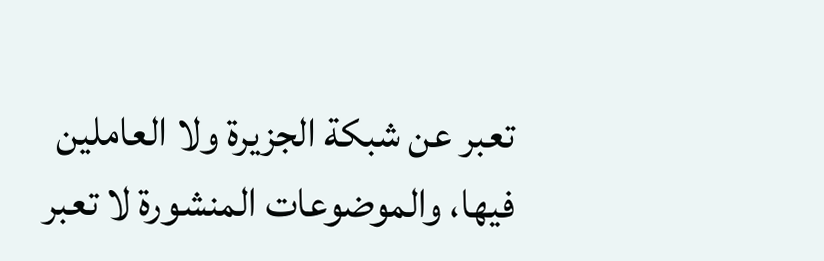تعبر عن شبكة الجزيرة ولا العاملين فيها، والموضوعات المنشورة لا تعبر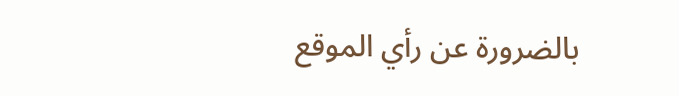بالضرورة عن رأي الموقع